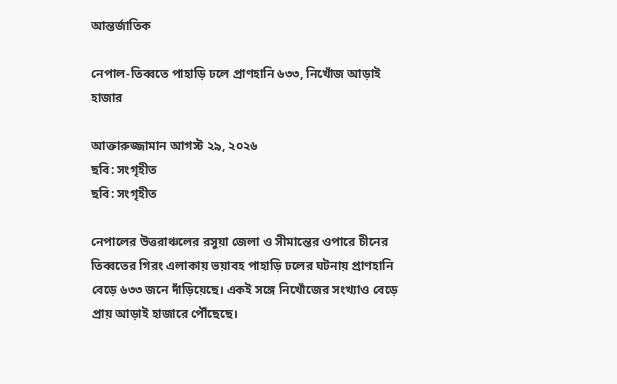আন্তর্জাতিক

নেপাল-তিব্বতে পাহাড়ি ঢলে প্রাণহানি ৬৩৩, নিখোঁজ আড়াই হাজার

আক্তারুজ্জামান আগস্ট ২৯, ২০২৬
ছবি: সংগৃহীত
ছবি: সংগৃহীত

নেপালের উত্তরাঞ্চলের রসুয়া জেলা ও সীমান্তের ওপারে চীনের তিব্বতের গিরং এলাকায় ভয়াবহ পাহাড়ি ঢলের ঘটনায় প্রাণহানি বেড়ে ৬৩৩ জনে দাঁড়িয়েছে। একই সঙ্গে নিখোঁজের সংখ্যাও বেড়ে প্রায় আড়াই হাজারে পৌঁছেছে।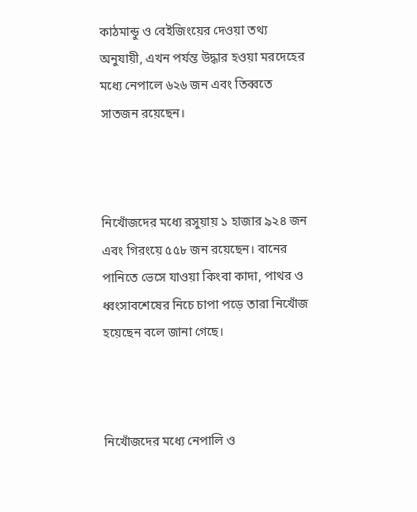কাঠমান্ডু ও বেইজিংয়ের দেওয়া তথ্য অনুযায়ী, এখন পর্যন্ত উদ্ধার হওয়া মরদেহের মধ্যে নেপালে ৬২৬ জন এবং তিব্বতে সাতজন রয়েছেন।



নিখোঁজদের মধ্যে রসুয়ায় ১ হাজার ৯২৪ জন এবং গিরংয়ে ৫৫৮ জন রয়েছেন। বানের পানিতে ভেসে যাওয়া কিংবা কাদা, পাথর ও ধ্বংসাবশেষের নিচে চাপা পড়ে তারা নিখোঁজ হয়েছেন বলে জানা গেছে।



নিখোঁজদের মধ্যে নেপালি ও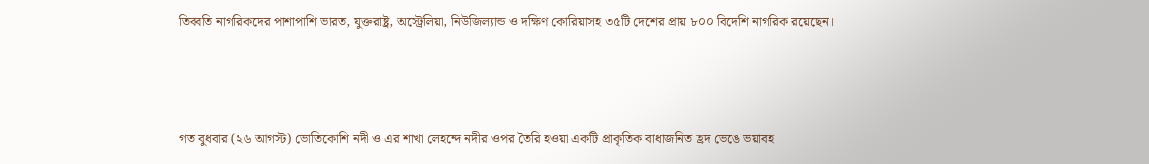তিব্বতি নাগরিকদের পাশাপাশি ভারত, যুক্তরাষ্ট্র, অস্ট্রেলিয়া, নিউজিল্যান্ড ও দক্ষিণ কোরিয়াসহ ৩৫টি দেশের প্রায় ৮০০ বিদেশি নাগরিক রয়েছেন।



গত বুধবার (২৬ আগস্ট) ভোতিকোশি নদী ও এর শাখা লেহন্দে নদীর ওপর তৈরি হওয়া একটি প্রাকৃতিক বাধাজনিত হ্রদ ভেঙে ভয়াবহ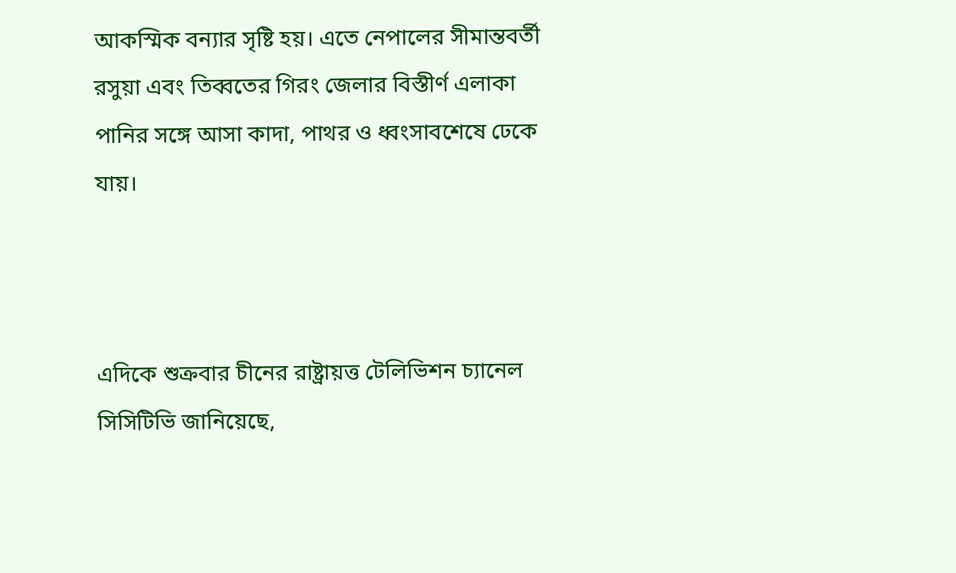আকস্মিক বন্যার সৃষ্টি হয়। এতে নেপালের সীমান্তবর্তী রসুয়া এবং তিব্বতের গিরং জেলার বিস্তীর্ণ এলাকা পানির সঙ্গে আসা কাদা, পাথর ও ধ্বংসাবশেষে ঢেকে যায়।



এদিকে শুক্রবার চীনের রাষ্ট্রায়ত্ত টেলিভিশন চ্যানেল সিসিটিভি জানিয়েছে,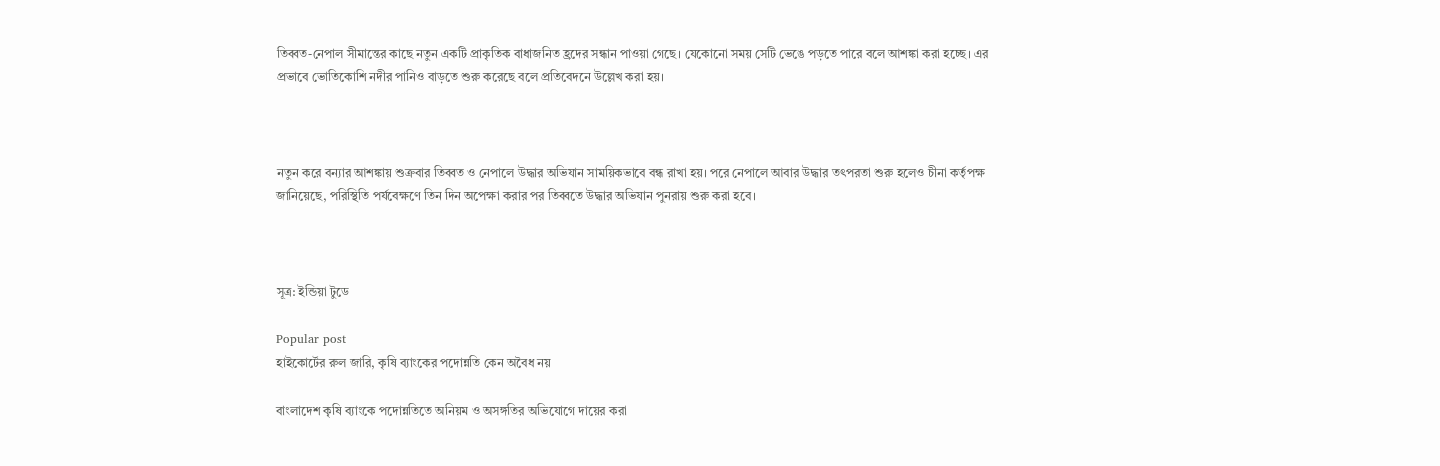তিব্বত-নেপাল সীমান্তের কাছে নতুন একটি প্রাকৃতিক বাধাজনিত হ্রদের সন্ধান পাওয়া গেছে। যেকোনো সময় সেটি ভেঙে পড়তে পারে বলে আশঙ্কা করা হচ্ছে। এর প্রভাবে ভোতিকোশি নদীর পানিও বাড়তে শুরু করেছে বলে প্রতিবেদনে উল্লেখ করা হয়।



নতুন করে বন্যার আশঙ্কায় শুক্রবার তিব্বত ও নেপালে উদ্ধার অভিযান সাময়িকভাবে বন্ধ রাখা হয়। পরে নেপালে আবার উদ্ধার তৎপরতা শুরু হলেও চীনা কর্তৃপক্ষ জানিয়েছে, পরিস্থিতি পর্যবেক্ষণে তিন দিন অপেক্ষা করার পর তিব্বতে উদ্ধার অভিযান পুনরায় শুরু করা হবে।



সূত্র: ইন্ডিয়া টুডে

Popular post
হাইকোর্টের রুল জারি, কৃষি ব্যাংকের পদোন্নতি কেন অবৈধ নয়

বাংলাদেশ কৃষি ব্যাংকে পদোন্নতিতে অনিয়ম ও অসঙ্গতির অভিযোগে দায়ের করা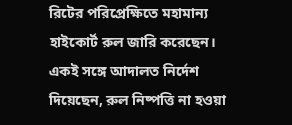রিটের পরিপ্রেক্ষিতে মহামান্য হাইকোর্ট রুল জারি করেছেন। একই সঙ্গে আদালত নির্দেশ দিয়েছেন, রুল নিষ্পত্তি না হওয়া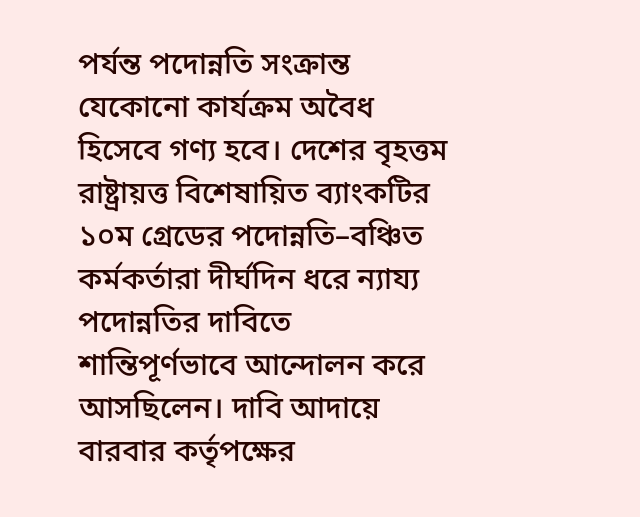পর্যন্ত পদোন্নতি সংক্রান্ত যেকোনো কার্যক্রম অবৈধ হিসেবে গণ্য হবে। দেশের বৃহত্তম রাষ্ট্রায়ত্ত বিশেষায়িত ব্যাংকটির ১০ম গ্রেডের পদোন্নতি–বঞ্চিত কর্মকর্তারা দীর্ঘদিন ধরে ন্যায্য পদোন্নতির দাবিতে শান্তিপূর্ণভাবে আন্দোলন করে আসছিলেন। দাবি আদায়ে বারবার কর্তৃপক্ষের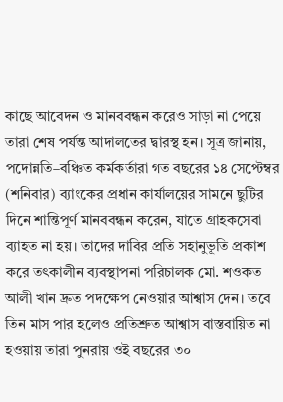কাছে আবেদন ও মানববন্ধন করেও সাড়া না পেয়ে তারা শেষ পর্যন্ত আদালতের দ্বারস্থ হন। সূত্র জানায়, পদোন্নতি–বঞ্চিত কর্মকর্তারা গত বছরের ১৪ সেপ্টেম্বর (শনিবার) ব্যাংকের প্রধান কার্যালয়ের সামনে ছুটির দিনে শান্তিপূর্ণ মানববন্ধন করেন, যাতে গ্রাহকসেবা ব্যাহত না হয়। তাদের দাবির প্রতি সহানুভূতি প্রকাশ করে তৎকালীন ব্যবস্থাপনা পরিচালক মো. শওকত আলী খান দ্রুত পদক্ষেপ নেওয়ার আশ্বাস দেন। তবে তিন মাস পার হলেও প্রতিশ্রুত আশ্বাস বাস্তবায়িত না হওয়ায় তারা পুনরায় ওই বছরের ৩০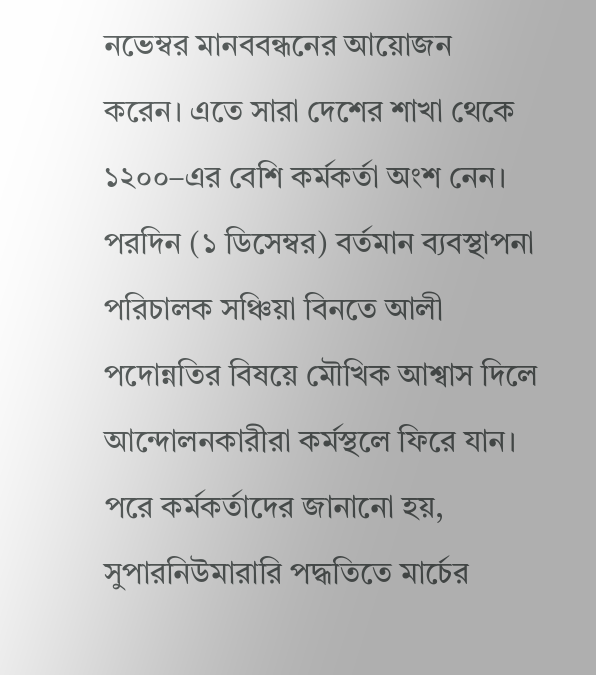নভেম্বর মানববন্ধনের আয়োজন করেন। এতে সারা দেশের শাখা থেকে ১২০০–এর বেশি কর্মকর্তা অংশ নেন। পরদিন (১ ডিসেম্বর) বর্তমান ব্যবস্থাপনা পরিচালক সঞ্চিয়া বিনতে আলী পদোন্নতির বিষয়ে মৌখিক আশ্বাস দিলে আন্দোলনকারীরা কর্মস্থলে ফিরে যান। পরে কর্মকর্তাদের জানানো হয়, সুপারনিউমারারি পদ্ধতিতে মার্চের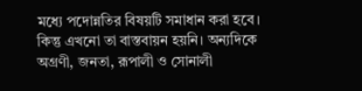মধ্যে পদোন্নতির বিষয়টি সমাধান করা হবে। কিন্তু এখনো তা বাস্তবায়ন হয়নি। অন্যদিকে অগ্রণী, জনতা, রূপালী ও সোনালী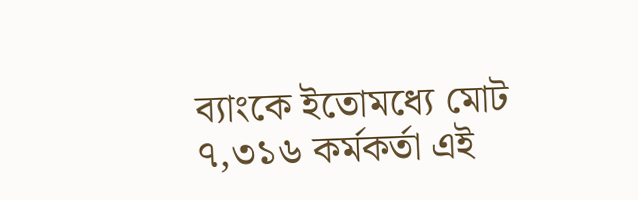ব্যাংকে ইতোমধ্যে মোট ৭,৩১৬ কর্মকর্তা এই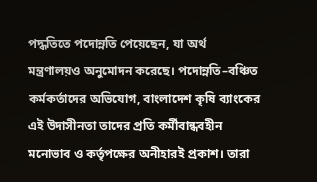পদ্ধতিতে পদোন্নতি পেয়েছেন, যা অর্থ মন্ত্রণালয়ও অনুমোদন করেছে। পদোন্নতি–বঞ্চিত কর্মকর্তাদের অভিযোগ, বাংলাদেশ কৃষি ব্যাংকের এই উদাসীনতা তাদের প্রতি কর্মীবান্ধবহীন মনোভাব ও কর্তৃপক্ষের অনীহারই প্রকাশ। তারা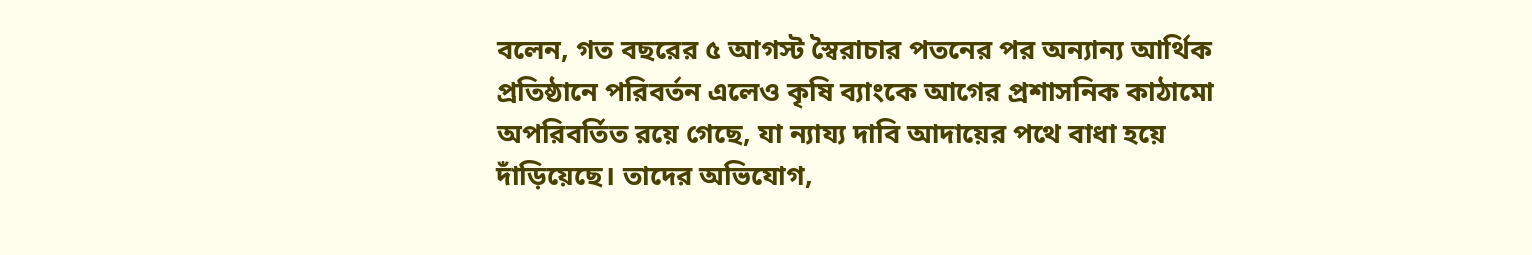বলেন, গত বছরের ৫ আগস্ট স্বৈরাচার পতনের পর অন্যান্য আর্থিক প্রতিষ্ঠানে পরিবর্তন এলেও কৃষি ব্যাংকে আগের প্রশাসনিক কাঠামো অপরিবর্তিত রয়ে গেছে, যা ন্যায্য দাবি আদায়ের পথে বাধা হয়ে দাঁড়িয়েছে। তাদের অভিযোগ,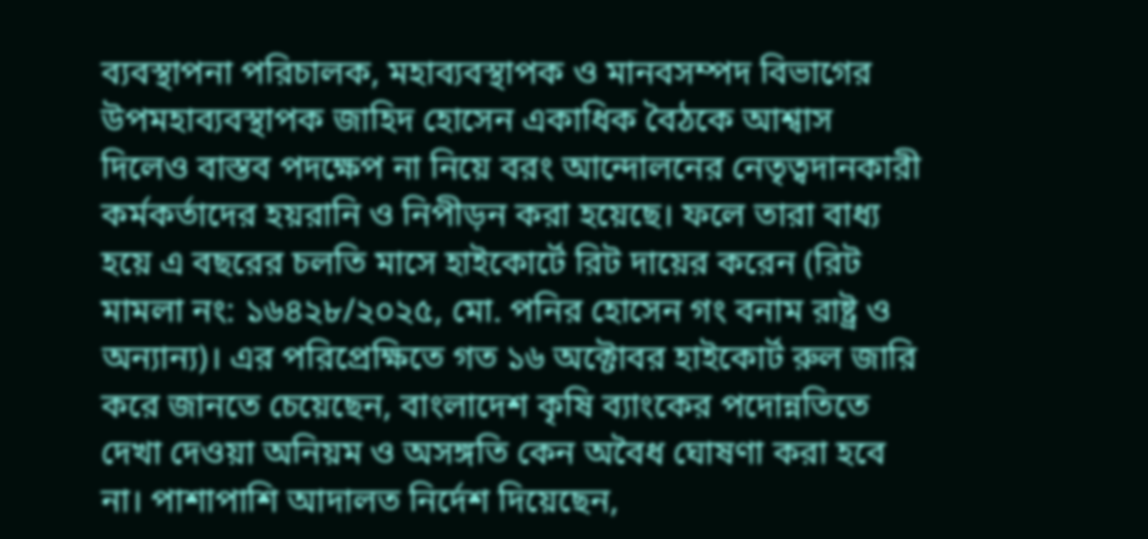ব্যবস্থাপনা পরিচালক, মহাব্যবস্থাপক ও মানবসম্পদ বিভাগের উপমহাব্যবস্থাপক জাহিদ হোসেন একাধিক বৈঠকে আশ্বাস দিলেও বাস্তব পদক্ষেপ না নিয়ে বরং আন্দোলনের নেতৃত্বদানকারী কর্মকর্তাদের হয়রানি ও নিপীড়ন করা হয়েছে। ফলে তারা বাধ্য হয়ে এ বছরের চলতি মাসে হাইকোর্টে রিট দায়ের করেন (রিট মামলা নং: ১৬৪২৮/২০২৫, মো. পনির হোসেন গং বনাম রাষ্ট্র ও অন্যান্য)। এর পরিপ্রেক্ষিতে গত ১৬ অক্টোবর হাইকোর্ট রুল জারি করে জানতে চেয়েছেন, বাংলাদেশ কৃষি ব্যাংকের পদোন্নতিতে দেখা দেওয়া অনিয়ম ও অসঙ্গতি কেন অবৈধ ঘোষণা করা হবে না। পাশাপাশি আদালত নির্দেশ দিয়েছেন,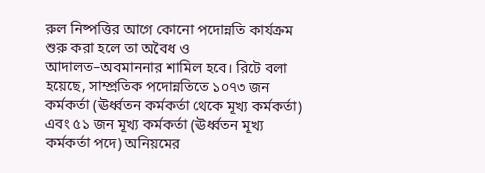রুল নিষ্পত্তির আগে কোনো পদোন্নতি কার্যক্রম শুরু করা হলে তা অবৈধ ও আদালত–অবমাননার শামিল হবে। রিটে বলা হয়েছে, সাম্প্রতিক পদোন্নতিতে ১০৭৩ জন কর্মকর্তা (ঊর্ধ্বতন কর্মকর্তা থেকে মূখ্য কর্মকর্তা) এবং ৫১ জন মূখ্য কর্মকর্তা (ঊর্ধ্বতন মূখ্য কর্মকর্তা পদে) অনিয়মের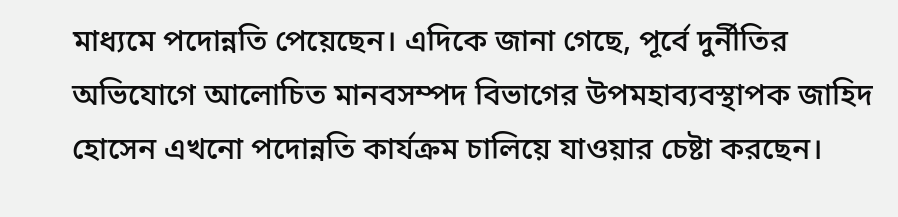মাধ্যমে পদোন্নতি পেয়েছেন। এদিকে জানা গেছে, পূর্বে দুর্নীতির অভিযোগে আলোচিত মানবসম্পদ বিভাগের উপমহাব্যবস্থাপক জাহিদ হোসেন এখনো পদোন্নতি কার্যক্রম চালিয়ে যাওয়ার চেষ্টা করছেন।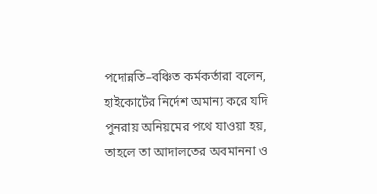পদোন্নতি–বঞ্চিত কর্মকর্তারা বলেন, হাইকোর্টের নির্দেশ অমান্য করে যদি পুনরায় অনিয়মের পথে যাওয়া হয়, তাহলে তা আদালতের অবমাননা ও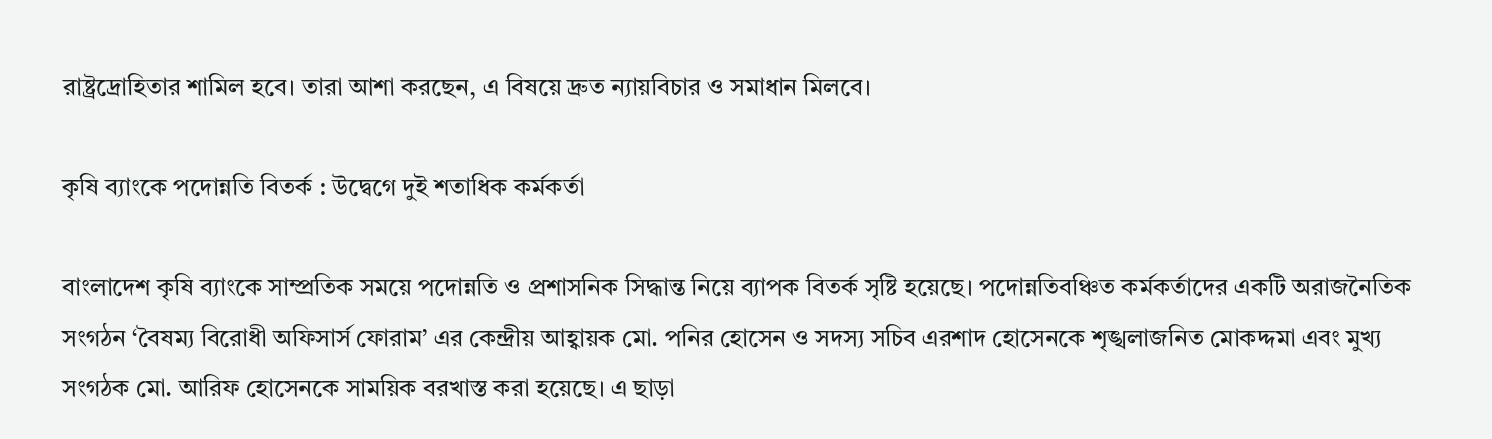রাষ্ট্রদ্রোহিতার শামিল হবে। তারা আশা করছেন, এ বিষয়ে দ্রুত ন্যায়বিচার ও সমাধান মিলবে।

কৃষি ব্যাংকে পদোন্নতি বিতর্ক : উদ্বেগে দুই শতাধিক কর্মকর্তা

বাংলাদেশ কৃষি ব্যাংকে সাম্প্রতিক সময়ে পদোন্নতি ও প্রশাসনিক সিদ্ধান্ত নিয়ে ব্যাপক বিতর্ক সৃষ্টি হয়েছে। পদোন্নতিবঞ্চিত কর্মকর্তাদের একটি অরাজনৈতিক সংগঠন ‘বৈষম্য বিরোধী অফিসার্স ফোরাম’ এর কেন্দ্রীয় আহ্বায়ক মো. পনির হোসেন ও সদস্য সচিব এরশাদ হোসেনকে শৃঙ্খলাজনিত মোকদ্দমা এবং মুখ্য সংগঠক মো. আরিফ হোসেনকে সাময়িক বরখাস্ত করা হয়েছে। এ ছাড়া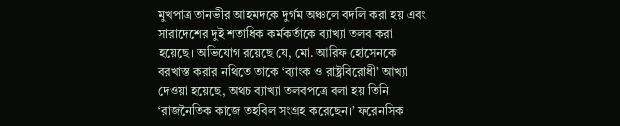মুখপাত্র তানভীর আহমদকে দুর্গম অঞ্চলে বদলি করা হয় এবং সারাদেশের দুই শতাধিক কর্মকর্তাকে ব্যাখ্যা তলব করা হয়েছে। অভিযোগ রয়েছে যে, মো. আরিফ হোসেনকে বরখাস্ত করার নথিতে তাকে ‘ব্যাংক ও রাষ্ট্রবিরোধী’ আখ্যা দেওয়া হয়েছে, অথচ ব্যাখ্যা তলবপত্রে বলা হয় তিনি ‘রাজনৈতিক কাজে তহবিল সংগ্রহ করেছেন।’ ফরেনসিক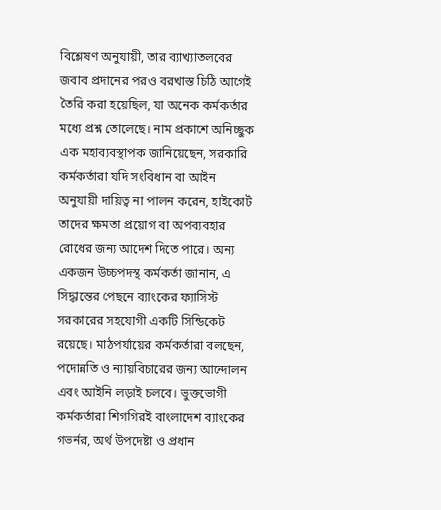বিশ্লেষণ অনুযায়ী, তার ব্যাখ্যাতলবের জবাব প্রদানের পরও বরখাস্ত চিঠি আগেই তৈরি করা হয়েছিল, যা অনেক কর্মকর্তার মধ্যে প্রশ্ন তোলেছে। নাম প্রকাশে অনিচ্ছুক এক মহাব্যবস্থাপক জানিয়েছেন, সরকারি কর্মকর্তারা যদি সংবিধান বা আইন অনুযায়ী দায়িত্ব না পালন করেন, হাইকোর্ট তাদের ক্ষমতা প্রয়োগ বা অপব্যবহার রোধের জন্য আদেশ দিতে পারে। অন্য একজন উচ্চপদস্থ কর্মকর্তা জানান, এ সিদ্ধান্তের পেছনে ব্যাংকের ফ্যাসিস্ট সরকারের সহযোগী একটি সিন্ডিকেট রয়েছে। মাঠপর্যায়ের কর্মকর্তারা বলছেন, পদোন্নতি ও ন্যায়বিচারের জন্য আন্দোলন এবং আইনি লড়াই চলবে। ভুক্তভোগী কর্মকর্তারা শিগগিরই বাংলাদেশ ব্যাংকের গভর্নর, অর্থ উপদেষ্টা ও প্রধান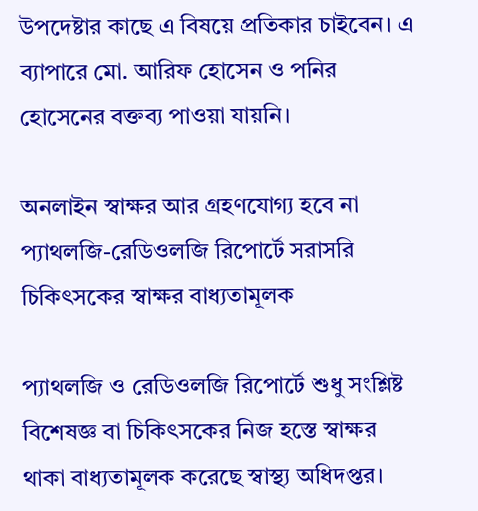উপদেষ্টার কাছে এ বিষয়ে প্রতিকার চাইবেন। এ ব্যাপারে মো. আরিফ হোসেন ও পনির হোসেনের বক্তব্য পাওয়া যায়নি।

অনলাইন স্বাক্ষর আর গ্রহণযোগ্য হবে না প্যাথলজি-রেডিওলজি রিপোর্টে সরাসরি চিকিৎসকের স্বাক্ষর বাধ্যতামূলক

প্যাথলজি ও রেডিওলজি রিপোর্টে শুধু সংশ্লিষ্ট বিশেষজ্ঞ বা চিকিৎসকের নিজ হস্তে স্বাক্ষর থাকা বাধ্যতামূলক করেছে স্বাস্থ্য অধিদপ্তর।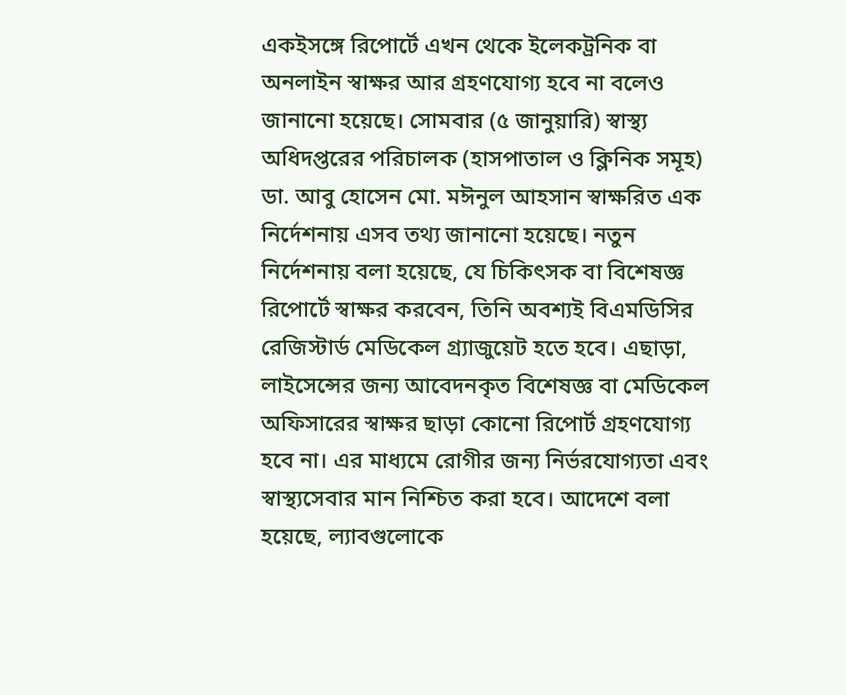একইসঙ্গে রিপোর্টে এখন থেকে ইলেকট্রনিক বা অনলাইন স্বাক্ষর আর গ্রহণযোগ্য হবে না বলেও জানানো হয়েছে। সোমবার (৫ জানুয়ারি) স্বাস্থ্য অধিদপ্তরের পরিচালক (হাসপাতাল ও ক্লিনিক সমূহ) ডা. আবু হোসেন মো. মঈনুল আহসান স্বাক্ষরিত এক নির্দেশনায় এসব তথ্য জানানো হয়েছে। নতুন নির্দেশনায় বলা হয়েছে, যে চিকিৎসক বা বিশেষজ্ঞ রিপোর্টে স্বাক্ষর করবেন, তিনি অবশ্যই বিএমডিসির রেজিস্টার্ড মেডিকেল গ্র্যাজুয়েট হতে হবে। এছাড়া, লাইসেন্সের জন্য আবেদনকৃত বিশেষজ্ঞ বা মেডিকেল অফিসারের স্বাক্ষর ছাড়া কোনো রিপোর্ট গ্রহণযোগ্য হবে না। এর মাধ্যমে রোগীর জন্য নির্ভরযোগ্যতা এবং স্বাস্থ্যসেবার মান নিশ্চিত করা হবে। আদেশে বলা হয়েছে, ল্যাবগুলোকে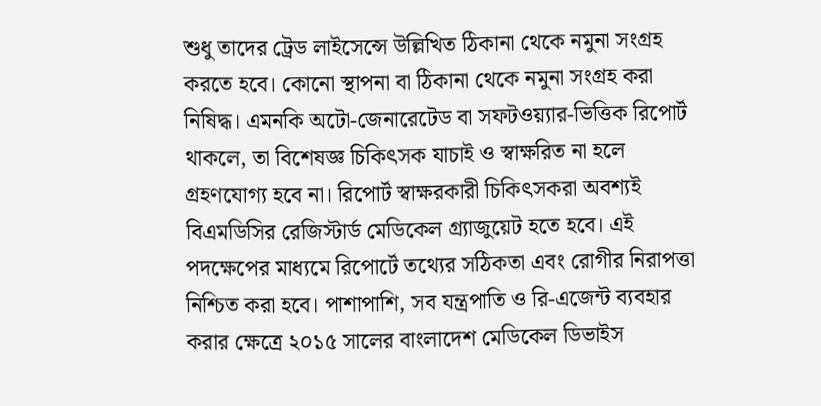শুধু তাদের ট্রেড লাইসেন্সে উল্লিখিত ঠিকানা থেকে নমুনা সংগ্রহ করতে হবে। কোনো স্থাপনা বা ঠিকানা থেকে নমুনা সংগ্রহ করা নিষিদ্ধ। এমনকি অটো-জেনারেটেড বা সফটওয়্যার-ভিত্তিক রিপোর্ট থাকলে, তা বিশেষজ্ঞ চিকিৎসক যাচাই ও স্বাক্ষরিত না হলে গ্রহণযোগ্য হবে না। রিপোর্ট স্বাক্ষরকারী চিকিৎসকরা অবশ্যই বিএমডিসির রেজিস্টার্ড মেডিকেল গ্র্যাজুয়েট হতে হবে। এই পদক্ষেপের মাধ্যমে রিপোর্টে তথ্যের সঠিকতা এবং রোগীর নিরাপত্তা নিশ্চিত করা হবে। পাশাপাশি, সব যন্ত্রপাতি ও রি-এজেন্ট ব্যবহার করার ক্ষেত্রে ২০১৫ সালের বাংলাদেশ মেডিকেল ডিভাইস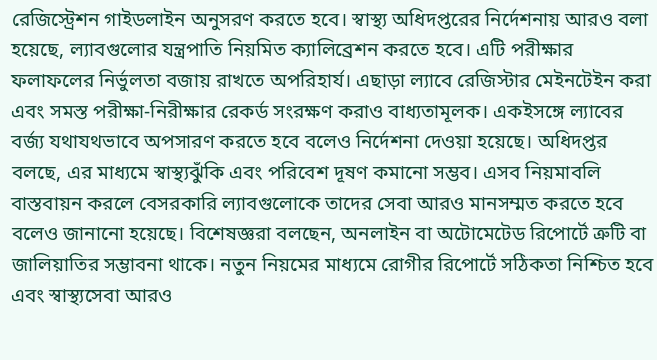রেজিস্ট্রেশন গাইডলাইন অনুসরণ করতে হবে। স্বাস্থ্য অধিদপ্তরের নির্দেশনায় আরও বলা হয়েছে, ল্যাবগুলোর যন্ত্রপাতি নিয়মিত ক্যালিব্রেশন করতে হবে। এটি পরীক্ষার ফলাফলের নির্ভুলতা বজায় রাখতে অপরিহার্য। এছাড়া ল্যাবে রেজিস্টার মেইনটেইন করা এবং সমস্ত পরীক্ষা-নিরীক্ষার রেকর্ড সংরক্ষণ করাও বাধ্যতামূলক। একইসঙ্গে ল্যাবের বর্জ্য যথাযথভাবে অপসারণ করতে হবে বলেও নির্দেশনা দেওয়া হয়েছে। অধিদপ্তর বলছে, এর মাধ্যমে স্বাস্থ্যঝুঁকি এবং পরিবেশ দূষণ কমানো সম্ভব। এসব নিয়মাবলি বাস্তবায়ন করলে বেসরকারি ল্যাবগুলোকে তাদের সেবা আরও মানসম্মত করতে হবে বলেও জানানো হয়েছে। বিশেষজ্ঞরা বলছেন, অনলাইন বা অটোমেটেড রিপোর্টে ত্রুটি বা জালিয়াতির সম্ভাবনা থাকে। নতুন নিয়মের মাধ্যমে রোগীর রিপোর্টে সঠিকতা নিশ্চিত হবে এবং স্বাস্থ্যসেবা আরও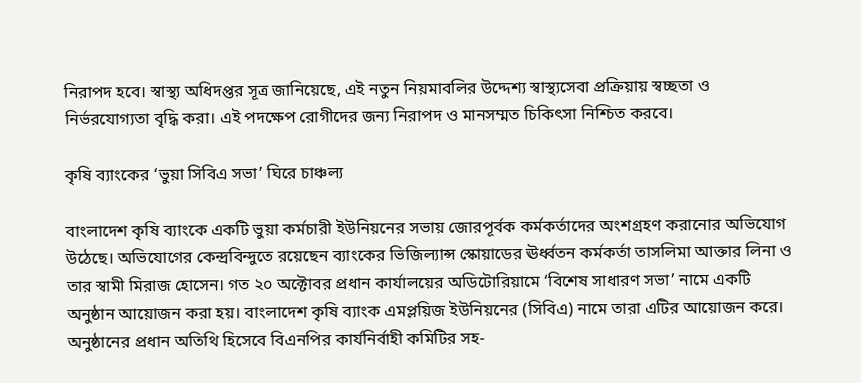নিরাপদ হবে। স্বাস্থ্য অধিদপ্তর সূত্র জানিয়েছে, এই নতুন নিয়মাবলির উদ্দেশ্য স্বাস্থ্যসেবা প্রক্রিয়ায় স্বচ্ছতা ও নির্ভরযোগ্যতা বৃদ্ধি করা। এই পদক্ষেপ রোগীদের জন্য নিরাপদ ও মানসম্মত চিকিৎসা নিশ্চিত করবে।

কৃষি ব্যাংকের ‘ভুয়া সিবিএ সভা’ ঘিরে চাঞ্চল্য

বাংলাদেশ কৃষি ব্যাংকে একটি ভুয়া কর্মচারী ইউনিয়নের সভায় জোরপূর্বক কর্মকর্তাদের অংশগ্রহণ করানোর অভিযোগ উঠেছে। অভিযোগের কেন্দ্রবিন্দুতে রয়েছেন ব্যাংকের ভিজিল্যান্স স্কোয়াডের ঊর্ধ্বতন কর্মকর্তা তাসলিমা আক্তার লিনা ও তার স্বামী মিরাজ হোসেন। গত ২০ অক্টোবর প্রধান কার্যালয়ের অডিটোরিয়ামে ‘বিশেষ সাধারণ সভা’ নামে একটি অনুষ্ঠান আয়োজন করা হয়। বাংলাদেশ কৃষি ব্যাংক এমপ্লয়িজ ইউনিয়নের (সিবিএ) নামে তারা এটির আয়োজন করে।  অনুষ্ঠানের প্রধান অতিথি হিসেবে বিএনপির কার্যনির্বাহী কমিটির সহ-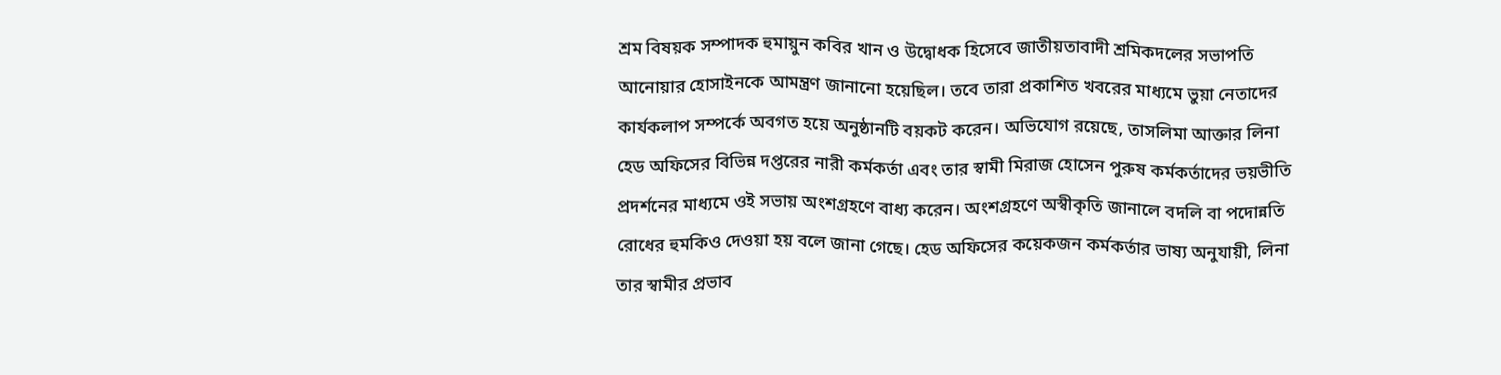শ্রম বিষয়ক সম্পাদক হুমায়ুন কবির খান ও উদ্বোধক হিসেবে জাতীয়তাবাদী শ্রমিকদলের সভাপতি আনোয়ার হোসাইনকে আমন্ত্রণ জানানো হয়েছিল। তবে তারা প্রকাশিত খবরের মাধ্যমে ভুয়া নেতাদের কার্যকলাপ সম্পর্কে অবগত হয়ে অনুষ্ঠানটি বয়কট করেন। অভিযোগ রয়েছে, তাসলিমা আক্তার লিনা হেড অফিসের বিভিন্ন দপ্তরের নারী কর্মকর্তা এবং তার স্বামী মিরাজ হোসেন পুরুষ কর্মকর্তাদের ভয়ভীতি প্রদর্শনের মাধ্যমে ওই সভায় অংশগ্রহণে বাধ্য করেন। অংশগ্রহণে অস্বীকৃতি জানালে বদলি বা পদোন্নতি রোধের হুমকিও দেওয়া হয় বলে জানা গেছে। হেড অফিসের কয়েকজন কর্মকর্তার ভাষ্য অনুযায়ী, লিনা তার স্বামীর প্রভাব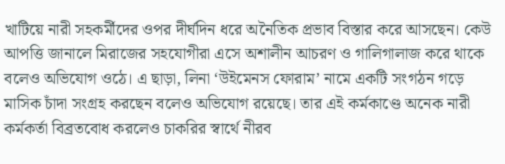খাটিয়ে নারী সহকর্মীদের ওপর দীর্ঘদিন ধরে অনৈতিক প্রভাব বিস্তার করে আসছেন। কেউ আপত্তি জানালে মিরাজের সহযোগীরা এসে অশালীন আচরণ ও গালিগালাজ করে থাকে বলেও অভিযোগ ওঠে। এ ছাড়া, লিনা ‘উইমেনস ফোরাম’ নামে একটি সংগঠন গড়ে মাসিক চাঁদা সংগ্রহ করছেন বলেও অভিযোগ রয়েছে। তার এই কর্মকাণ্ডে অনেক নারী কর্মকর্তা বিব্রতবোধ করলেও চাকরির স্বার্থে নীরব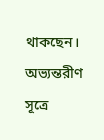থাকছেন। অভ্যন্তরীণ সূত্রে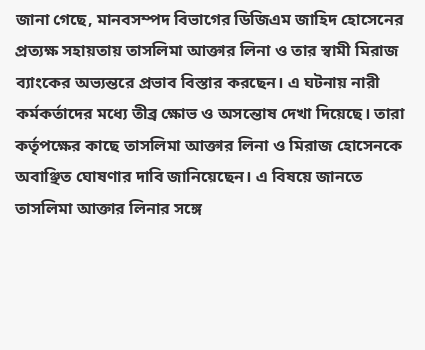জানা গেছে, মানবসম্পদ বিভাগের ডিজিএম জাহিদ হোসেনের প্রত্যক্ষ সহায়তায় তাসলিমা আক্তার লিনা ও তার স্বামী মিরাজ ব্যাংকের অভ্যন্তরে প্রভাব বিস্তার করছেন। এ ঘটনায় নারী কর্মকর্তাদের মধ্যে তীব্র ক্ষোভ ও অসন্তোষ দেখা দিয়েছে। তারা কর্তৃপক্ষের কাছে তাসলিমা আক্তার লিনা ও মিরাজ হোসেনকে অবাঞ্ছিত ঘোষণার দাবি জানিয়েছেন। এ বিষয়ে জানতে তাসলিমা আক্তার লিনার সঙ্গে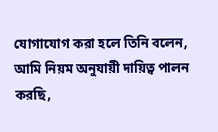যোগাযোগ করা হলে তিনি বলেন, আমি নিয়ম অনুযায়ী দায়িত্ব পালন করছি,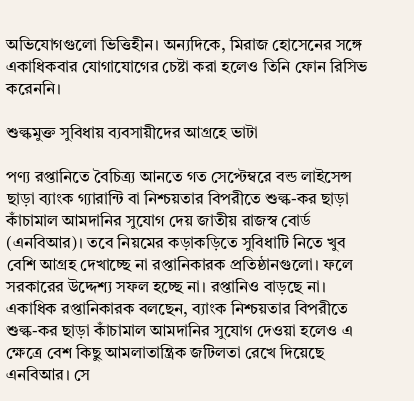অভিযোগগুলো ভিত্তিহীন। অন্যদিকে, মিরাজ হোসেনের সঙ্গে একাধিকবার যোগাযোগের চেষ্টা করা হলেও তিনি ফোন রিসিভ করেননি।

শুল্কমুক্ত সুবিধায় ব্যবসায়ীদের আগ্রহে ভাটা

পণ্য রপ্তানিতে বৈচিত্র্য আনতে গত সেপ্টেম্বরে বন্ড লাইসেন্স ছাড়া ব্যাংক গ্যারান্টি বা নিশ্চয়তার বিপরীতে শুল্ক-কর ছাড়া কাঁচামাল আমদানির সুযোগ দেয় জাতীয় রাজস্ব বোর্ড (এনবিআর)। তবে নিয়মের কড়াকড়িতে সুবিধাটি নিতে খুব বেশি আগ্রহ দেখাচ্ছে না রপ্তানিকারক প্রতিষ্ঠানগুলো। ফলে সরকারের উদ্দেশ্য সফল হচ্ছে না। রপ্তানিও বাড়ছে না।   একাধিক রপ্তানিকারক বলছেন, ব্যাংক নিশ্চয়তার বিপরীতে শুল্ক-কর ছাড়া কাঁচামাল আমদানির সুযোগ দেওয়া হলেও এ ক্ষেত্রে বেশ কিছু আমলাতান্ত্রিক জটিলতা রেখে দিয়েছে এনবিআর। সে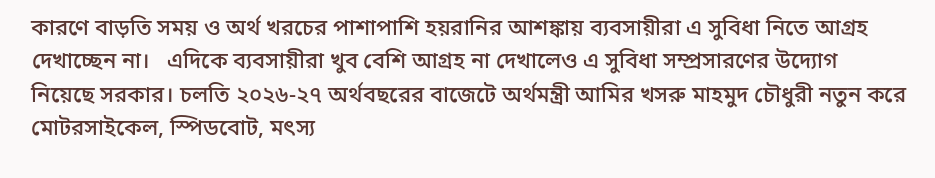কারণে বাড়তি সময় ও অর্থ খরচের পাশাপাশি হয়রানির আশঙ্কায় ব্যবসায়ীরা এ সুবিধা নিতে আগ্রহ দেখাচ্ছেন না।   এদিকে ব্যবসায়ীরা খুব বেশি আগ্রহ না দেখালেও এ সুবিধা সম্প্রসারণের উদ্যোগ নিয়েছে সরকার। চলতি ২০২৬-২৭ অর্থবছরের বাজেটে অর্থমন্ত্রী আমির খসরু মাহমুদ চৌধুরী নতুন করে মোটরসাইকেল, স্পিডবোট, মৎস্য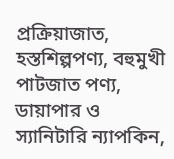প্রক্রিয়াজাত, হস্তশিল্পপণ্য, বহুমুখী পাটজাত পণ্য, ডায়াপার ও স্যানিটারি ন্যাপকিন,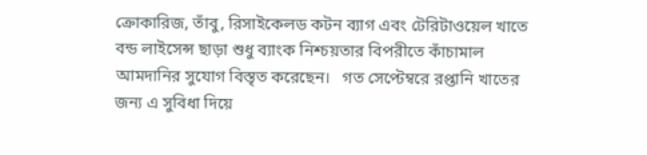ক্রোকারিজ, তাঁবু, রিসাইকেলড কটন ব্যাগ এবং টেরিটাওয়েল খাতে বন্ড লাইসেন্স ছাড়া শুধু ব্যাংক নিশ্চয়তার বিপরীতে কাঁচামাল আমদানির সুযোগ বিস্তৃত করেছেন।   গত সেপ্টেম্বরে রপ্তানি খাতের জন্য এ সুবিধা দিয়ে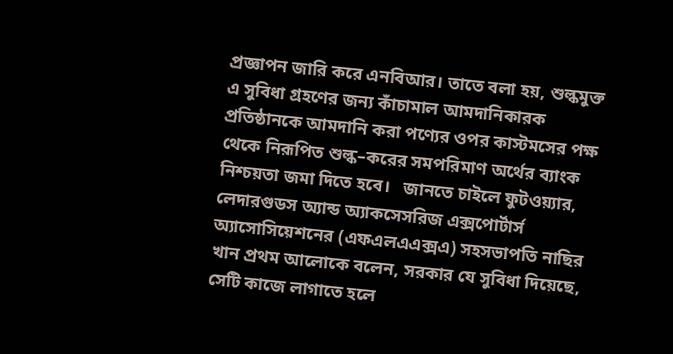প্রজ্ঞাপন জারি করে এনবিআর। তাতে বলা হয়, শুল্কমুক্ত এ সুবিধা গ্রহণের জন্য কাঁচামাল আমদানিকারক প্রতিষ্ঠানকে আমদানি করা পণ্যের ওপর কাস্টমসের পক্ষ থেকে নিরূপিত শুল্ক–করের সমপরিমাণ অর্থের ব্যাংক নিশ্চয়তা জমা দিতে হবে।   জানতে চাইলে ফুটওয়্যার, লেদারগুডস অ্যান্ড অ্যাকসেসরিজ এক্সপোর্টার্স অ্যাসোসিয়েশনের (এফএলএএক্সএ) সহসভাপতি নাছির খান প্রথম আলোকে বলেন, সরকার যে সুবিধা দিয়েছে, সেটি কাজে লাগাতে হলে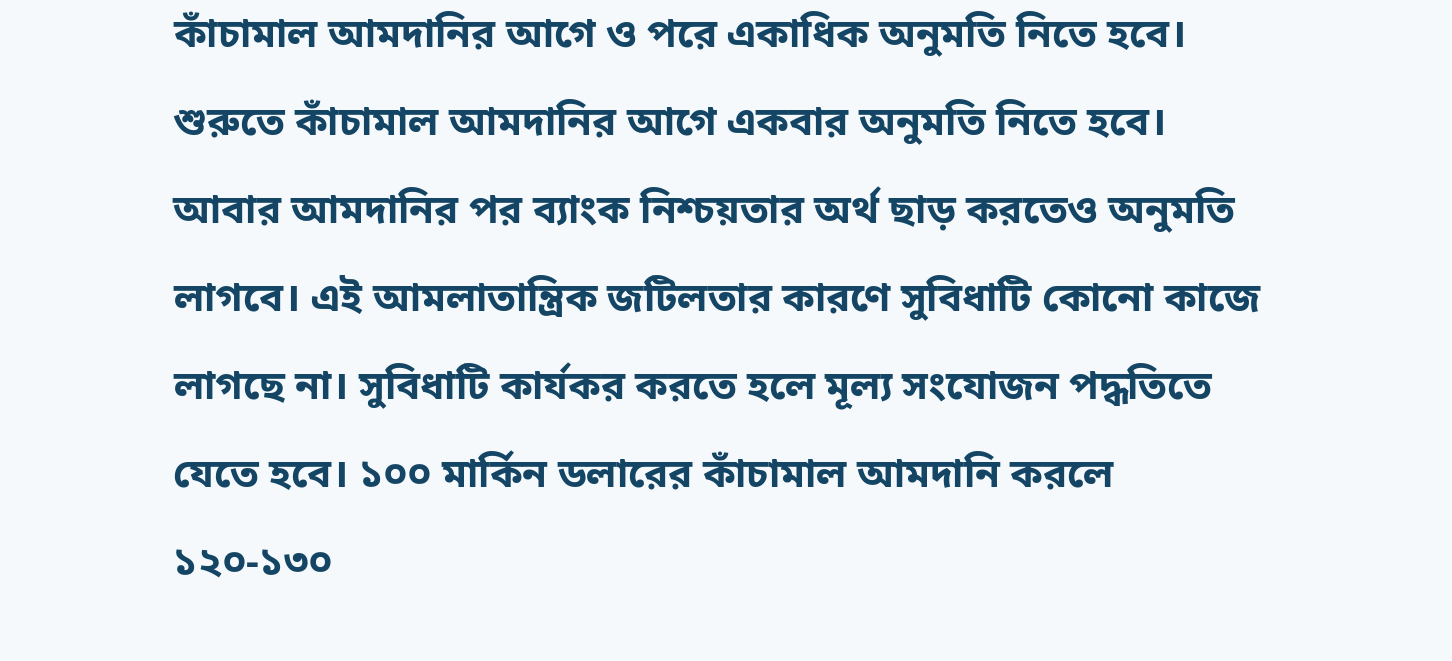কাঁচামাল আমদানির আগে ও পরে একাধিক অনুমতি নিতে হবে। শুরুতে কাঁচামাল আমদানির আগে একবার অনুমতি নিতে হবে। আবার আমদানির পর ব্যাংক নিশ্চয়তার অর্থ ছাড় করতেও অনুমতি লাগবে। এই আমলাতান্ত্রিক জটিলতার কারণে সুবিধাটি কোনো কাজে লাগছে না। সুবিধাটি কার্যকর করতে হলে মূল্য সংযোজন পদ্ধতিতে যেতে হবে। ১০০ মার্কিন ডলারের কাঁচামাল আমদানি করলে ১২০-১৩০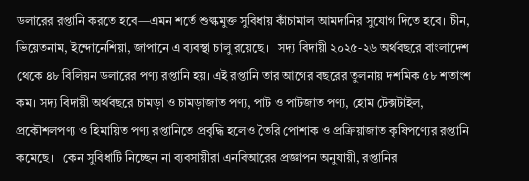ডলারের রপ্তানি করতে হবে—এমন শর্তে শুল্কমুক্ত সুবিধায় কাঁচামাল আমদানির সুযোগ দিতে হবে। চীন, ভিয়েতনাম, ইন্দোনেশিয়া, জাপানে এ ব্যবস্থা চালু রয়েছে।   সদ্য বিদায়ী ২০২৫-২৬ অর্থবছরে বাংলাদেশ থেকে ৪৮ বিলিয়ন ডলারের পণ্য রপ্তানি হয়। এই রপ্তানি তার আগের বছরের তুলনায় দশমিক ৫৮ শতাংশ কম। সদ্য বিদায়ী অর্থবছরে চামড়া ও চামড়াজাত পণ্য, পাট ও পাটজাত পণ্য, হোম টেক্সটাইল, প্রকৌশলপণ্য ও হিমায়িত পণ্য রপ্তানিতে প্রবৃদ্ধি হলেও তৈরি পোশাক ও প্রক্রিয়াজাত কৃষিপণ্যের রপ্তানি কমেছে।   কেন সুবিধাটি নিচ্ছেন না ব্যবসায়ীরা এনবিআরের প্রজ্ঞাপন অনুযায়ী, রপ্তানির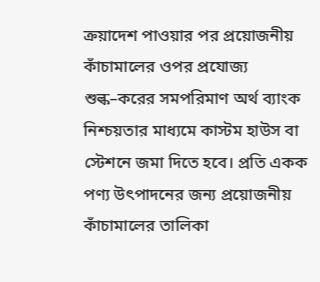ক্রয়াদেশ পাওয়ার পর প্রয়োজনীয় কাঁচামালের ওপর প্রযোজ্য শুল্ক–করের সমপরিমাণ অর্থ ব্যাংক নিশ্চয়তার মাধ্যমে কাস্টম হাউস বা স্টেশনে জমা দিতে হবে। প্রতি একক পণ্য উৎপাদনের জন্য প্রয়োজনীয় কাঁচামালের তালিকা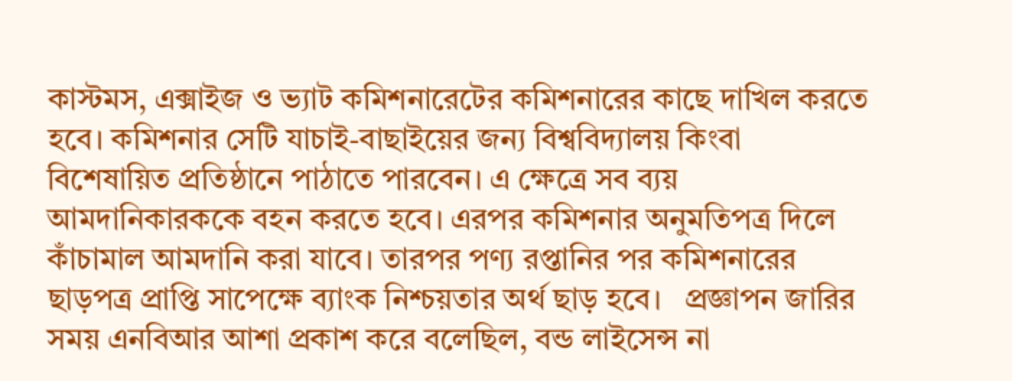কাস্টমস, এক্সাইজ ও ভ্যাট কমিশনারেটের কমিশনারের কাছে দাখিল করতে হবে। কমিশনার সেটি যাচাই-বাছাইয়ের জন্য বিশ্ববিদ্যালয় কিংবা বিশেষায়িত প্রতিষ্ঠানে পাঠাতে পারবেন। এ ক্ষেত্রে সব ব্যয় আমদানিকারককে বহন করতে হবে। এরপর কমিশনার অনুমতিপত্র দিলে কাঁচামাল আমদানি করা যাবে। তারপর পণ্য রপ্তানির পর কমিশনারের ছাড়পত্র প্রাপ্তি সাপেক্ষে ব্যাংক নিশ্চয়তার অর্থ ছাড় হবে।   প্রজ্ঞাপন জারির সময় এনবিআর আশা প্রকাশ করে বলেছিল, বন্ড লাইসেন্স না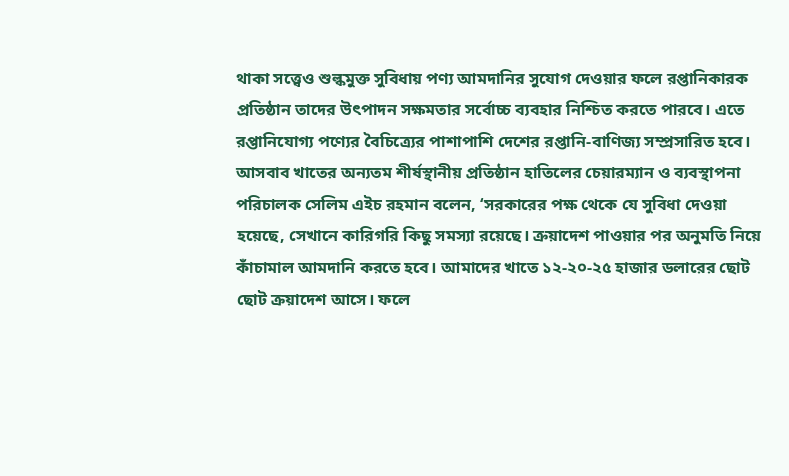থাকা সত্ত্বেও শুল্কমুক্ত সুবিধায় পণ্য আমদানির সুযোগ দেওয়ার ফলে রপ্তানিকারক প্রতিষ্ঠান তাদের উৎপাদন সক্ষমতার সর্বোচ্চ ব্যবহার নিশ্চিত করতে পারবে। এতে রপ্তানিযোগ্য পণ্যের বৈচিত্র্যের পাশাপাশি দেশের রপ্তানি-বাণিজ্য সম্প্রসারিত হবে।   আসবাব খাতের অন্যতম শীর্ষস্থানীয় প্রতিষ্ঠান হাতিলের চেয়ারম্যান ও ব্যবস্থাপনা পরিচালক সেলিম এইচ রহমান বলেন, ‘সরকারের পক্ষ থেকে যে সুবিধা দেওয়া হয়েছে, সেখানে কারিগরি কিছু সমস্যা রয়েছে। ক্রয়াদেশ পাওয়ার পর অনুমতি নিয়ে কাঁচামাল আমদানি করতে হবে। আমাদের খাতে ১২-২০-২৫ হাজার ডলারের ছোট ছোট ক্রয়াদেশ আসে। ফলে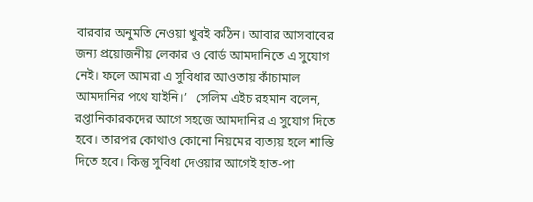বারবার অনুমতি নেওয়া খুবই কঠিন। আবার আসবাবের জন্য প্রয়োজনীয় লেকার ও বোর্ড আমদানিতে এ সুযোগ নেই। ফলে আমরা এ সুবিধার আওতায় কাঁচামাল আমদানির পথে যাইনি।’   সেলিম এইচ রহমান বলেন, রপ্তানিকারকদের আগে সহজে আমদানির এ সুযোগ দিতে হবে। তারপর কোথাও কোনো নিয়মের ব্যত্যয় হলে শাস্তি দিতে হবে। কিন্তু সুবিধা দেওয়ার আগেই হাত-পা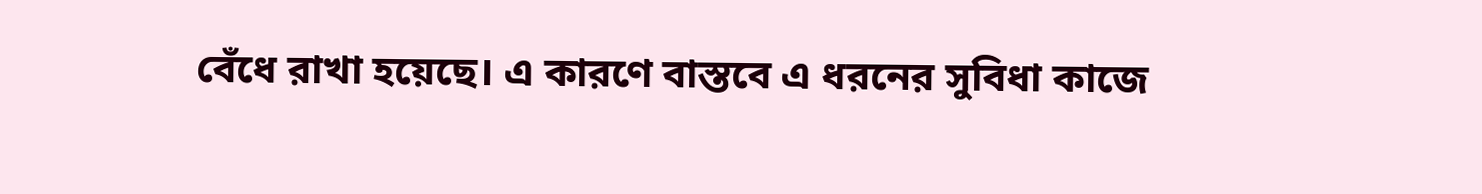বেঁধে রাখা হয়েছে। এ কারণে বাস্তবে এ ধরনের সুবিধা কাজে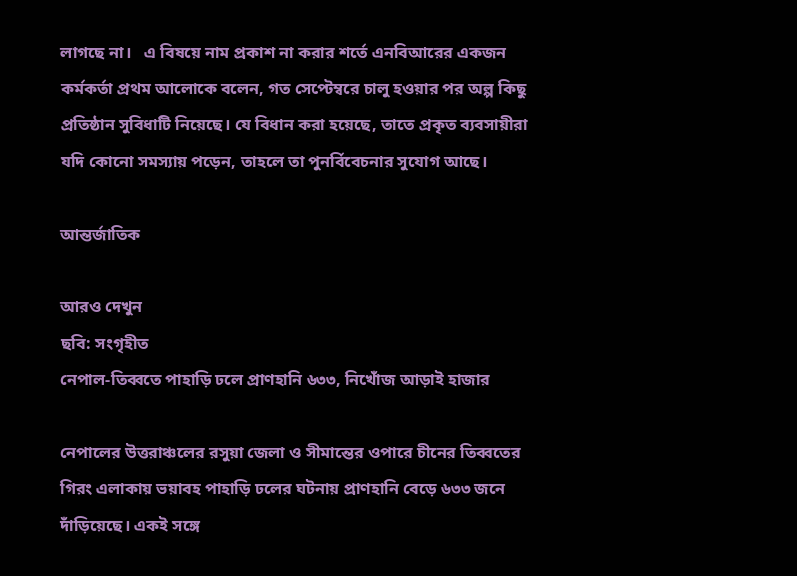লাগছে না।   এ বিষয়ে নাম প্রকাশ না করার শর্তে এনবিআরের একজন কর্মকর্তা প্রথম আলোকে বলেন, গত সেপ্টেম্বরে চালু হওয়ার পর অল্প কিছু প্রতিষ্ঠান সুবিধাটি নিয়েছে। যে বিধান করা হয়েছে, তাতে প্রকৃত ব্যবসায়ীরা যদি কোনো সমস্যায় পড়েন, তাহলে তা পুনর্বিবেচনার সুযোগ আছে।

আন্তর্জাতিক

আরও দেখুন
ছবি: সংগৃহীত
নেপাল-তিব্বতে পাহাড়ি ঢলে প্রাণহানি ৬৩৩, নিখোঁজ আড়াই হাজার

নেপালের উত্তরাঞ্চলের রসুয়া জেলা ও সীমান্তের ওপারে চীনের তিব্বতের গিরং এলাকায় ভয়াবহ পাহাড়ি ঢলের ঘটনায় প্রাণহানি বেড়ে ৬৩৩ জনে দাঁড়িয়েছে। একই সঙ্গে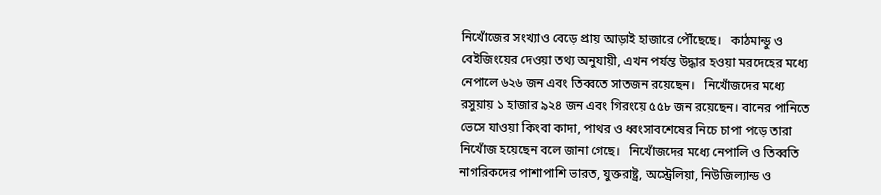নিখোঁজের সংখ্যাও বেড়ে প্রায় আড়াই হাজারে পৌঁছেছে।   কাঠমান্ডু ও বেইজিংয়ের দেওয়া তথ্য অনুযায়ী, এখন পর্যন্ত উদ্ধার হওয়া মরদেহের মধ্যে নেপালে ৬২৬ জন এবং তিব্বতে সাতজন রয়েছেন।   নিখোঁজদের মধ্যে রসুয়ায় ১ হাজার ৯২৪ জন এবং গিরংয়ে ৫৫৮ জন রয়েছেন। বানের পানিতে ভেসে যাওয়া কিংবা কাদা, পাথর ও ধ্বংসাবশেষের নিচে চাপা পড়ে তারা নিখোঁজ হয়েছেন বলে জানা গেছে।   নিখোঁজদের মধ্যে নেপালি ও তিব্বতি নাগরিকদের পাশাপাশি ভারত, যুক্তরাষ্ট্র, অস্ট্রেলিয়া, নিউজিল্যান্ড ও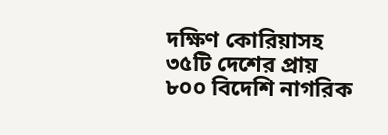দক্ষিণ কোরিয়াসহ ৩৫টি দেশের প্রায় ৮০০ বিদেশি নাগরিক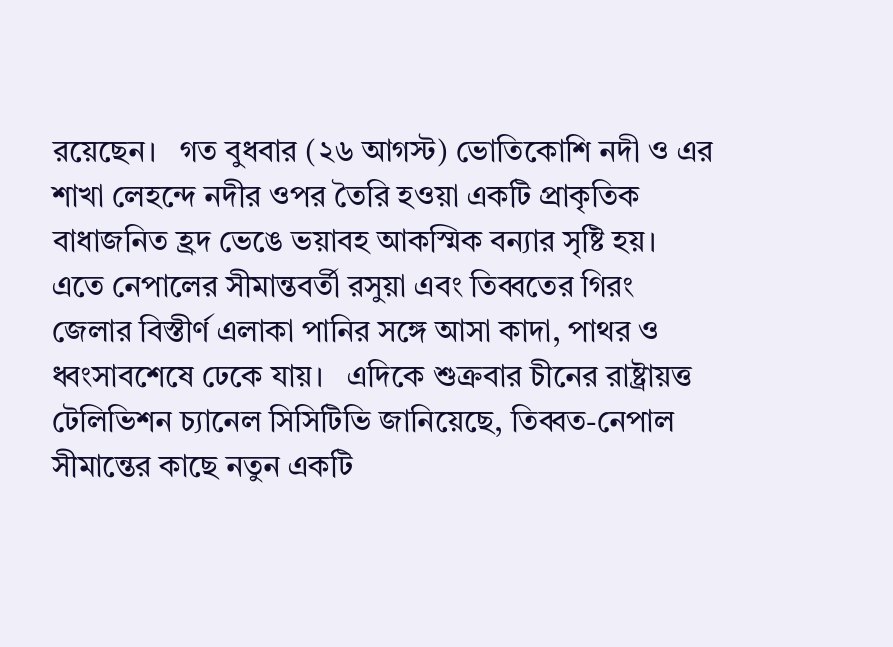রয়েছেন।   গত বুধবার (২৬ আগস্ট) ভোতিকোশি নদী ও এর শাখা লেহন্দে নদীর ওপর তৈরি হওয়া একটি প্রাকৃতিক বাধাজনিত হ্রদ ভেঙে ভয়াবহ আকস্মিক বন্যার সৃষ্টি হয়। এতে নেপালের সীমান্তবর্তী রসুয়া এবং তিব্বতের গিরং জেলার বিস্তীর্ণ এলাকা পানির সঙ্গে আসা কাদা, পাথর ও ধ্বংসাবশেষে ঢেকে যায়।   এদিকে শুক্রবার চীনের রাষ্ট্রায়ত্ত টেলিভিশন চ্যানেল সিসিটিভি জানিয়েছে, তিব্বত-নেপাল সীমান্তের কাছে নতুন একটি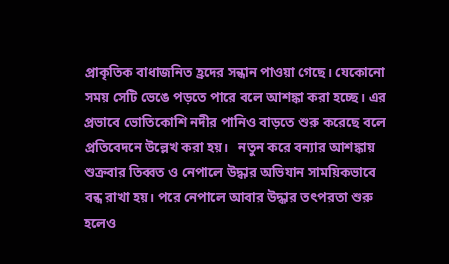প্রাকৃতিক বাধাজনিত হ্রদের সন্ধান পাওয়া গেছে। যেকোনো সময় সেটি ভেঙে পড়তে পারে বলে আশঙ্কা করা হচ্ছে। এর প্রভাবে ভোতিকোশি নদীর পানিও বাড়তে শুরু করেছে বলে প্রতিবেদনে উল্লেখ করা হয়।   নতুন করে বন্যার আশঙ্কায় শুক্রবার তিব্বত ও নেপালে উদ্ধার অভিযান সাময়িকভাবে বন্ধ রাখা হয়। পরে নেপালে আবার উদ্ধার তৎপরতা শুরু হলেও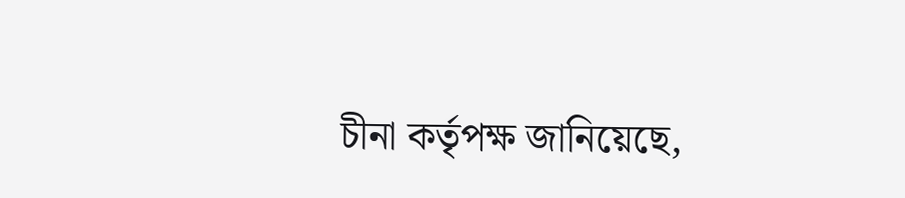চীনা কর্তৃপক্ষ জানিয়েছে,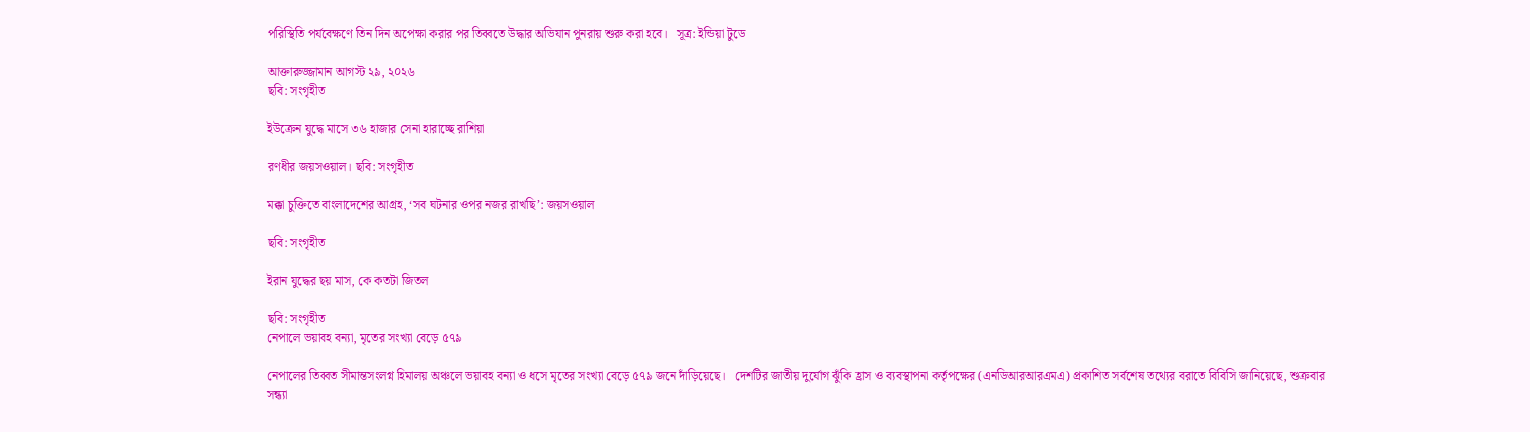পরিস্থিতি পর্যবেক্ষণে তিন দিন অপেক্ষা করার পর তিব্বতে উদ্ধার অভিযান পুনরায় শুরু করা হবে।   সূত্র: ইন্ডিয়া টুডে

আক্তারুজ্জামান আগস্ট ২৯, ২০২৬
ছবি: সংগৃহীত

ইউক্রেন যুদ্ধে মাসে ৩৬ হাজার সেনা হারাচ্ছে রাশিয়া

রণধীর জয়সওয়াল। ছবি: সংগৃহীত

মক্কা চুক্তিতে বাংলাদেশের আগ্রহ, ‘সব ঘটনার ওপর নজর রাখছি’: জয়সওয়াল

ছবি: সংগৃহীত

ইরান যুদ্ধের ছয় মাস, কে কতটা জিতল

ছবি: সংগৃহীত
নেপালে ভয়াবহ বন্যা, মৃতের সংখ্যা বেড়ে ৫৭৯

নেপালের তিব্বত সীমান্তসংলগ্ন হিমালয় অঞ্চলে ভয়াবহ বন্যা ও ধসে মৃতের সংখ্যা বেড়ে ৫৭৯ জনে দাঁড়িয়েছে।   দেশটির জাতীয় দুর্যোগ ঝুঁকি হ্রাস ও ব্যবস্থাপনা কর্তৃপক্ষের (এনডিআরআরএমএ) প্রকাশিত সর্বশেষ তথ্যের বরাতে বিবিসি জানিয়েছে, শুক্রবার সন্ধ্যা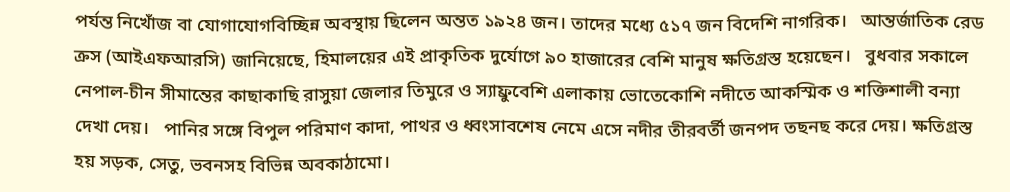পর্যন্ত নিখোঁজ বা যোগাযোগবিচ্ছিন্ন অবস্থায় ছিলেন অন্তত ১৯২৪ জন। তাদের মধ্যে ৫১৭ জন বিদেশি নাগরিক।   আন্তর্জাতিক রেড ক্রস (আইএফআরসি) জানিয়েছে, হিমালয়ের এই প্রাকৃতিক দুর্যোগে ৯০ হাজারের বেশি মানুষ ক্ষতিগ্রস্ত হয়েছেন।   বুধবার সকালে নেপাল-চীন সীমান্তের কাছাকাছি রাসুয়া জেলার তিমুরে ও স্যাফ্রুবেশি এলাকায় ভোতেকোশি নদীতে আকস্মিক ও শক্তিশালী বন্যা দেখা দেয়।   পানির সঙ্গে বিপুল পরিমাণ কাদা, পাথর ও ধ্বংসাবশেষ নেমে এসে নদীর তীরবর্তী জনপদ তছনছ করে দেয়। ক্ষতিগ্রস্ত হয় সড়ক, সেতু, ভবনসহ বিভিন্ন অবকাঠামো।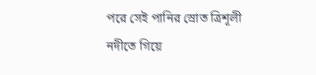পরে সেই পানির স্রোত ত্রিশূলী নদীতে গিয়ে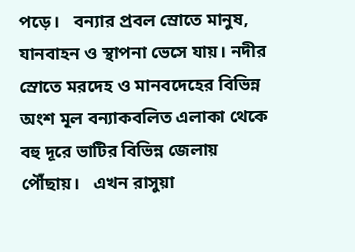পড়ে।   বন্যার প্রবল স্রোতে মানুষ, যানবাহন ও স্থাপনা ভেসে যায়। নদীর স্রোতে মরদেহ ও মানবদেহের বিভিন্ন অংশ মূল বন্যাকবলিত এলাকা থেকে বহু দূরে ভাটির বিভিন্ন জেলায় পৌঁছায়।   এখন রাসুয়া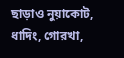ছাড়াও নুয়াকোট, ধাদিং, গোরখা,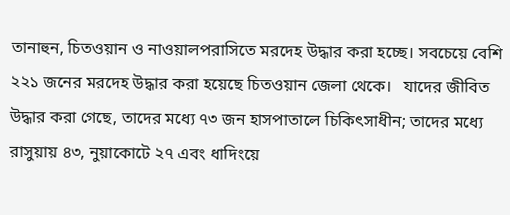তানাহুন, চিতওয়ান ও নাওয়ালপরাসিতে মরদেহ উদ্ধার করা হচ্ছে। সবচেয়ে বেশি ২২১ জনের মরদেহ উদ্ধার করা হয়েছে চিতওয়ান জেলা থেকে।   যাদের জীবিত উদ্ধার করা গেছে, তাদের মধ্যে ৭৩ জন হাসপাতালে চিকিৎসাধীন; তাদের মধ্যে রাসুয়ায় ৪৩, নুয়াকোটে ২৭ এবং ধাদিংয়ে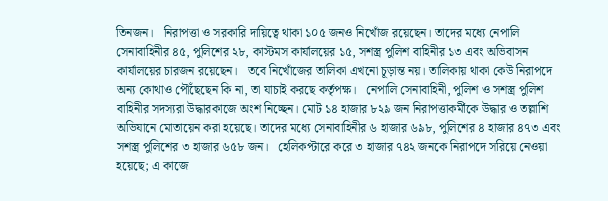তিনজন।   নিরাপত্তা ও সরকারি দায়িত্বে থাকা ১০৫ জনও নিখোঁজ রয়েছেন। তাদের মধ্যে নেপালি সেনাবাহিনীর ৪৫, পুলিশের ২৮, কাস্টমস কার্যালয়ের ১৫, সশস্ত্র পুলিশ বাহিনীর ১৩ এবং অভিবাসন কার্যালয়ের চারজন রয়েছেন।   তবে নিখোঁজের তালিকা এখনো চূড়ান্ত নয়। তালিকায় থাকা কেউ নিরাপদে অন্য কোথাও পৌঁছেছেন কি না, তা যাচাই করছে কর্তৃপক্ষ।   নেপালি সেনাবাহিনী, পুলিশ ও সশস্ত্র পুলিশ বাহিনীর সদস্যরা উদ্ধারকাজে অংশ নিচ্ছেন। মোট ১৪ হাজার ৮২৯ জন নিরাপত্তাকর্মীকে উদ্ধার ও তল্লাশি অভিযানে মোতায়েন করা হয়েছে। তাদের মধ্যে সেনাবাহিনীর ৬ হাজার ৬৯৮, পুলিশের ৪ হাজার ৪৭৩ এবং সশস্ত্র পুলিশের ৩ হাজার ৬৫৮ জন।   হেলিকপ্টারে করে ৩ হাজার ৭৪২ জনকে নিরাপদে সরিয়ে নেওয়া হয়েছে; এ কাজে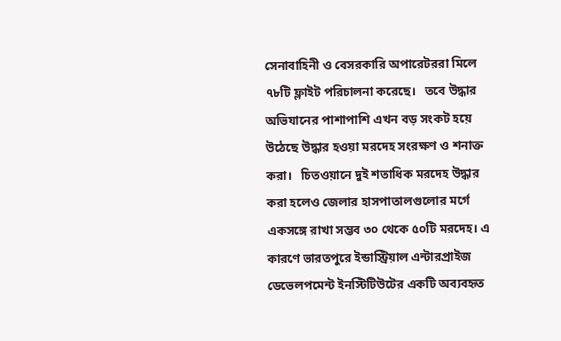সেনাবাহিনী ও বেসরকারি অপারেটররা মিলে ৭৮টি ফ্লাইট পরিচালনা করেছে।   তবে উদ্ধার অভিযানের পাশাপাশি এখন বড় সংকট হয়ে উঠেছে উদ্ধার হওয়া মরদেহ সংরক্ষণ ও শনাক্ত করা।   চিতওয়ানে দুই শতাধিক মরদেহ উদ্ধার করা হলেও জেলার হাসপাতালগুলোর মর্গে একসঙ্গে রাখা সম্ভব ৩০ থেকে ৫০টি মরদেহ। এ কারণে ভারতপুরে ইন্ডাস্ট্রিয়াল এন্টারপ্রাইজ ডেভেলপমেন্ট ইনস্টিটিউটের একটি অব্যবহৃত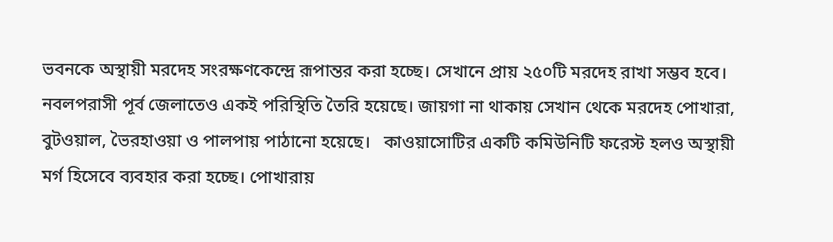ভবনকে অস্থায়ী মরদেহ সংরক্ষণকেন্দ্রে রূপান্তর করা হচ্ছে। সেখানে প্রায় ২৫০টি মরদেহ রাখা সম্ভব হবে।   নবলপরাসী পূর্ব জেলাতেও একই পরিস্থিতি তৈরি হয়েছে। জায়গা না থাকায় সেখান থেকে মরদেহ পোখারা, বুটওয়াল, ভৈরহাওয়া ও পালপায় পাঠানো হয়েছে।   কাওয়াসোটির একটি কমিউনিটি ফরেস্ট হলও অস্থায়ী মর্গ হিসেবে ব্যবহার করা হচ্ছে। পোখারায়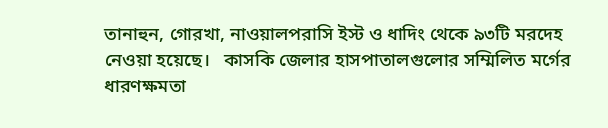তানাহুন, গোরখা, নাওয়ালপরাসি ইস্ট ও ধাদিং থেকে ৯৩টি মরদেহ নেওয়া হয়েছে।   কাসকি জেলার হাসপাতালগুলোর সম্মিলিত মর্গের ধারণক্ষমতা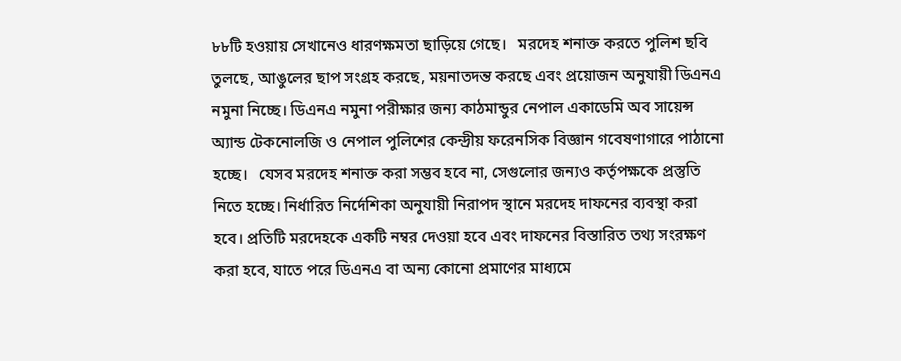৮৮টি হওয়ায় সেখানেও ধারণক্ষমতা ছাড়িয়ে গেছে।   মরদেহ শনাক্ত করতে পুলিশ ছবি তুলছে, আঙুলের ছাপ সংগ্রহ করছে, ময়নাতদন্ত করছে এবং প্রয়োজন অনুযায়ী ডিএনএ নমুনা নিচ্ছে। ডিএনএ নমুনা পরীক্ষার জন্য কাঠমান্ডুর নেপাল একাডেমি অব সায়েন্স অ্যান্ড টেকনোলজি ও নেপাল পুলিশের কেন্দ্রীয় ফরেনসিক বিজ্ঞান গবেষণাগারে পাঠানো হচ্ছে।   যেসব মরদেহ শনাক্ত করা সম্ভব হবে না, সেগুলোর জন্যও কর্তৃপক্ষকে প্রস্তুতি নিতে হচ্ছে। নির্ধারিত নির্দেশিকা অনুযায়ী নিরাপদ স্থানে মরদেহ দাফনের ব্যবস্থা করা হবে। প্রতিটি মরদেহকে একটি নম্বর দেওয়া হবে এবং দাফনের বিস্তারিত তথ্য সংরক্ষণ করা হবে, যাতে পরে ডিএনএ বা অন্য কোনো প্রমাণের মাধ্যমে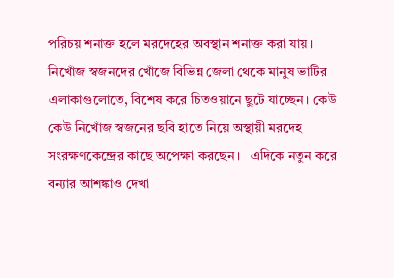পরিচয় শনাক্ত হলে মরদেহের অবস্থান শনাক্ত করা যায়।   নিখোঁজ স্বজনদের খোঁজে বিভিন্ন জেলা থেকে মানুষ ভাটির এলাকাগুলোতে, বিশেষ করে চিতওয়ানে ছুটে যাচ্ছেন। কেউ কেউ নিখোঁজ স্বজনের ছবি হাতে নিয়ে অস্থায়ী মরদেহ সংরক্ষণকেন্দ্রের কাছে অপেক্ষা করছেন।   এদিকে নতুন করে বন্যার আশঙ্কাও দেখা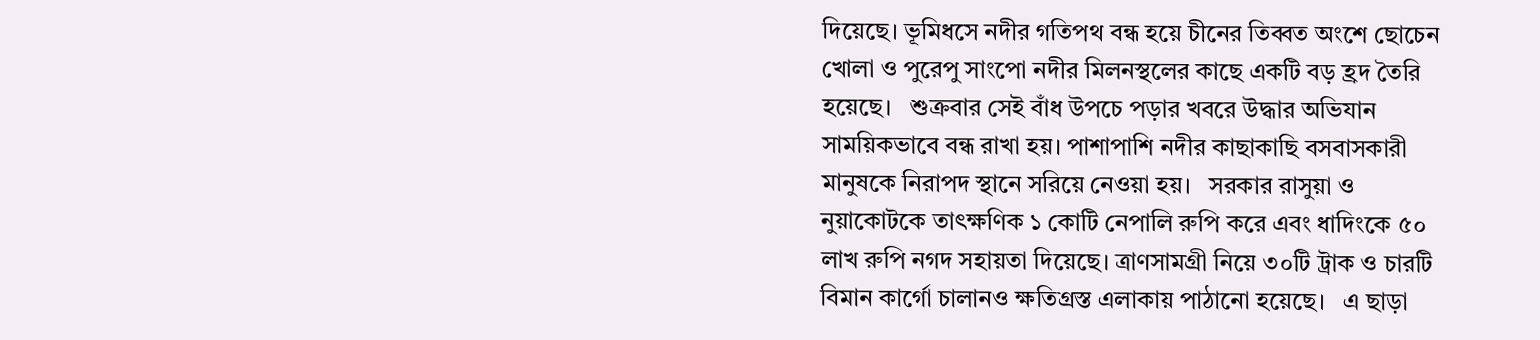দিয়েছে। ভূমিধসে নদীর গতিপথ বন্ধ হয়ে চীনের তিব্বত অংশে ছোচেন খোলা ও পুরেপু সাংপো নদীর মিলনস্থলের কাছে একটি বড় হ্রদ তৈরি হয়েছে।   শুক্রবার সেই বাঁধ উপচে পড়ার খবরে উদ্ধার অভিযান সাময়িকভাবে বন্ধ রাখা হয়। পাশাপাশি নদীর কাছাকাছি বসবাসকারী মানুষকে নিরাপদ স্থানে সরিয়ে নেওয়া হয়।   সরকার রাসুয়া ও নুয়াকোটকে তাৎক্ষণিক ১ কোটি নেপালি রুপি করে এবং ধাদিংকে ৫০ লাখ রুপি নগদ সহায়তা দিয়েছে। ত্রাণসামগ্রী নিয়ে ৩০টি ট্রাক ও চারটি বিমান কার্গো চালানও ক্ষতিগ্রস্ত এলাকায় পাঠানো হয়েছে।   এ ছাড়া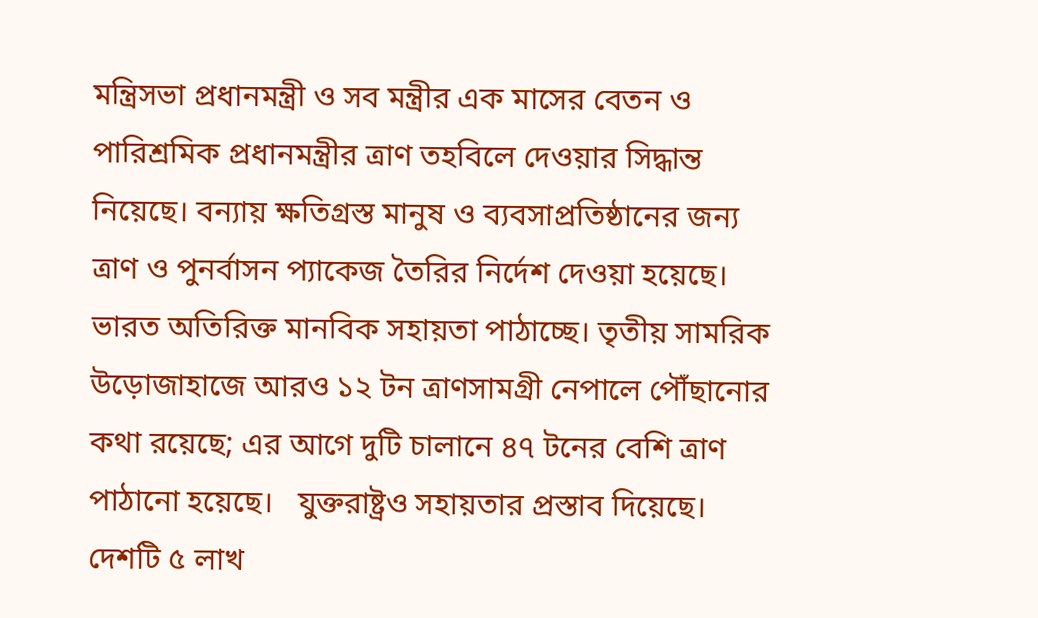মন্ত্রিসভা প্রধানমন্ত্রী ও সব মন্ত্রীর এক মাসের বেতন ও পারিশ্রমিক প্রধানমন্ত্রীর ত্রাণ তহবিলে দেওয়ার সিদ্ধান্ত নিয়েছে। বন্যায় ক্ষতিগ্রস্ত মানুষ ও ব্যবসাপ্রতিষ্ঠানের জন্য ত্রাণ ও পুনর্বাসন প্যাকেজ তৈরির নির্দেশ দেওয়া হয়েছে।   ভারত অতিরিক্ত মানবিক সহায়তা পাঠাচ্ছে। তৃতীয় সামরিক উড়োজাহাজে আরও ১২ টন ত্রাণসামগ্রী নেপালে পৌঁছানোর কথা রয়েছে; এর আগে দুটি চালানে ৪৭ টনের বেশি ত্রাণ পাঠানো হয়েছে।   যুক্তরাষ্ট্রও সহায়তার প্রস্তাব দিয়েছে। দেশটি ৫ লাখ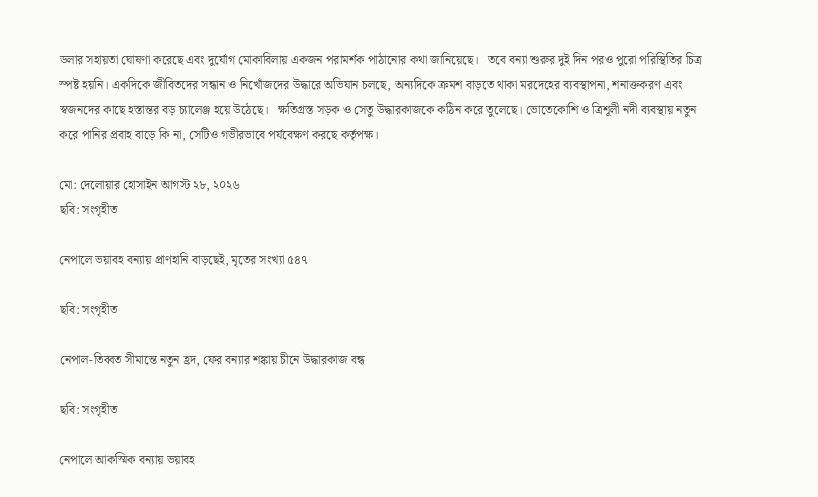ডলার সহায়তা ঘোষণা করেছে এবং দুর্যোগ মোকাবিলায় একজন পরামর্শক পাঠানোর কথা জানিয়েছে।   তবে বন্যা শুরুর দুই দিন পরও পুরো পরিস্থিতির চিত্র স্পষ্ট হয়নি। একদিকে জীবিতদের সন্ধান ও নিখোঁজদের উদ্ধারে অভিযান চলছে, অন্যদিকে ক্রমশ বাড়তে থাকা মরদেহের ব্যবস্থাপনা, শনাক্তকরণ এবং স্বজনদের কাছে হস্তান্তর বড় চ্যালেঞ্জ হয়ে উঠেছে।   ক্ষতিগ্রস্ত সড়ক ও সেতু উদ্ধারকাজকে কঠিন করে তুলেছে। ভোতেকোশি ও ত্রিশূলী নদী ব্যবস্থায় নতুন করে পানির প্রবাহ বাড়ে কি না, সেটিও গভীরভাবে পর্যবেক্ষণ করছে কর্তৃপক্ষ।

মো: দেলোয়ার হোসাইন আগস্ট ২৮, ২০২৬
ছবি: সংগৃহীত

নেপালে ভয়াবহ বন্যায় প্রাণহানি বাড়ছেই, মৃতের সংখ্যা ৫৪৭

ছবি: সংগৃহীত

নেপাল-তিব্বত সীমান্তে নতুন হ্রদ, ফের বন্যার শঙ্কায় চীনে উদ্ধারকাজ বন্ধ

ছবি: সংগৃহীত

নেপালে আকস্মিক বন্যায় ভয়াবহ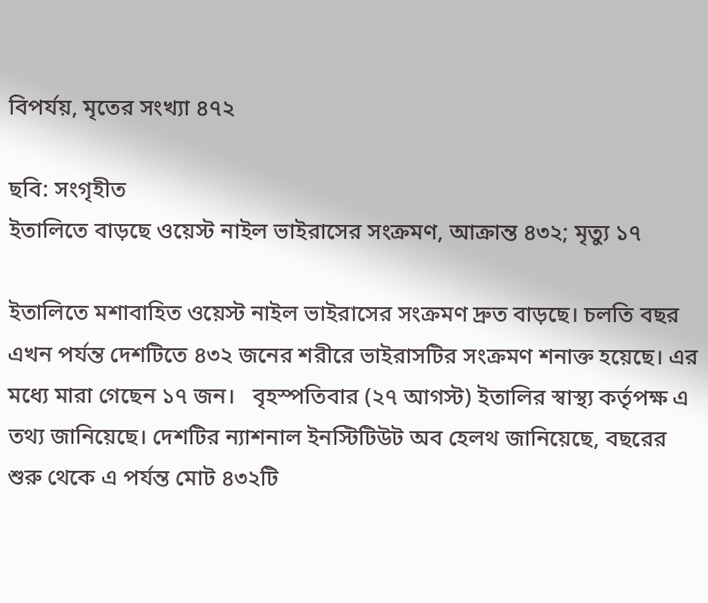বিপর্যয়, মৃতের সংখ্যা ৪৭২

ছবি: সংগৃহীত
ইতালিতে বাড়ছে ওয়েস্ট নাইল ভাইরাসের সংক্রমণ, আক্রান্ত ৪৩২; মৃত্যু ১৭

ইতালিতে মশাবাহিত ওয়েস্ট নাইল ভাইরাসের সংক্রমণ দ্রুত বাড়ছে। চলতি বছর এখন পর্যন্ত দেশটিতে ৪৩২ জনের শরীরে ভাইরাসটির সংক্রমণ শনাক্ত হয়েছে। এর মধ্যে মারা গেছেন ১৭ জন।   বৃহস্পতিবার (২৭ আগস্ট) ইতালির স্বাস্থ্য কর্তৃপক্ষ এ তথ্য জানিয়েছে। দেশটির ন্যাশনাল ইনস্টিটিউট অব হেলথ জানিয়েছে, বছরের শুরু থেকে এ পর্যন্ত মোট ৪৩২টি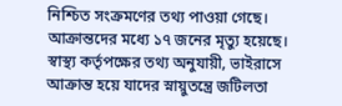নিশ্চিত সংক্রমণের তথ্য পাওয়া গেছে। আক্রান্তদের মধ্যে ১৭ জনের মৃত্যু হয়েছে। স্বাস্থ্য কর্তৃপক্ষের তথ্য অনুযায়ী, ভাইরাসে আক্রান্ত হয়ে যাদের স্নায়ুতন্ত্রে জটিলতা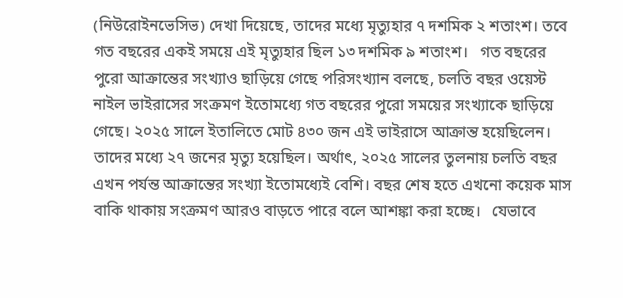(নিউরোইনভেসিভ) দেখা দিয়েছে, তাদের মধ্যে মৃত্যুহার ৭ দশমিক ২ শতাংশ। তবে গত বছরের একই সময়ে এই মৃত্যুহার ছিল ১৩ দশমিক ৯ শতাংশ।   গত বছরের পুরো আক্রান্তের সংখ্যাও ছাড়িয়ে গেছে পরিসংখ্যান বলছে, চলতি বছর ওয়েস্ট নাইল ভাইরাসের সংক্রমণ ইতোমধ্যে গত বছরের পুরো সময়ের সংখ্যাকে ছাড়িয়ে গেছে। ২০২৫ সালে ইতালিতে মোট ৪৩০ জন এই ভাইরাসে আক্রান্ত হয়েছিলেন। তাদের মধ্যে ২৭ জনের মৃত্যু হয়েছিল। অর্থাৎ, ২০২৫ সালের তুলনায় চলতি বছর এখন পর্যন্ত আক্রান্তের সংখ্যা ইতোমধ্যেই বেশি। বছর শেষ হতে এখনো কয়েক মাস বাকি থাকায় সংক্রমণ আরও বাড়তে পারে বলে আশঙ্কা করা হচ্ছে।   যেভাবে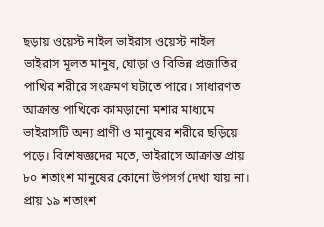ছড়ায় ওয়েস্ট নাইল ভাইরাস ওয়েস্ট নাইল ভাইরাস মূলত মানুষ, ঘোড়া ও বিভিন্ন প্রজাতির পাখির শরীরে সংক্রমণ ঘটাতে পারে। সাধারণত আক্রান্ত পাখিকে কামড়ানো মশার মাধ্যমে ভাইরাসটি অন্য প্রাণী ও মানুষের শরীরে ছড়িয়ে পড়ে। বিশেষজ্ঞদের মতে, ভাইরাসে আক্রান্ত প্রায় ৮০ শতাংশ মানুষের কোনো উপসর্গ দেখা যায় না। প্রায় ১৯ শতাংশ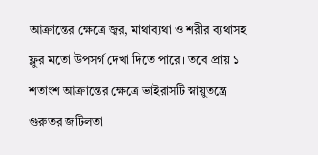আক্রান্তের ক্ষেত্রে জ্বর, মাথাব্যথা ও শরীর ব্যথাসহ ফ্লুর মতো উপসর্গ দেখা দিতে পারে। তবে প্রায় ১ শতাংশ আক্রান্তের ক্ষেত্রে ভাইরাসটি স্নায়ুতন্ত্রে গুরুতর জটিলতা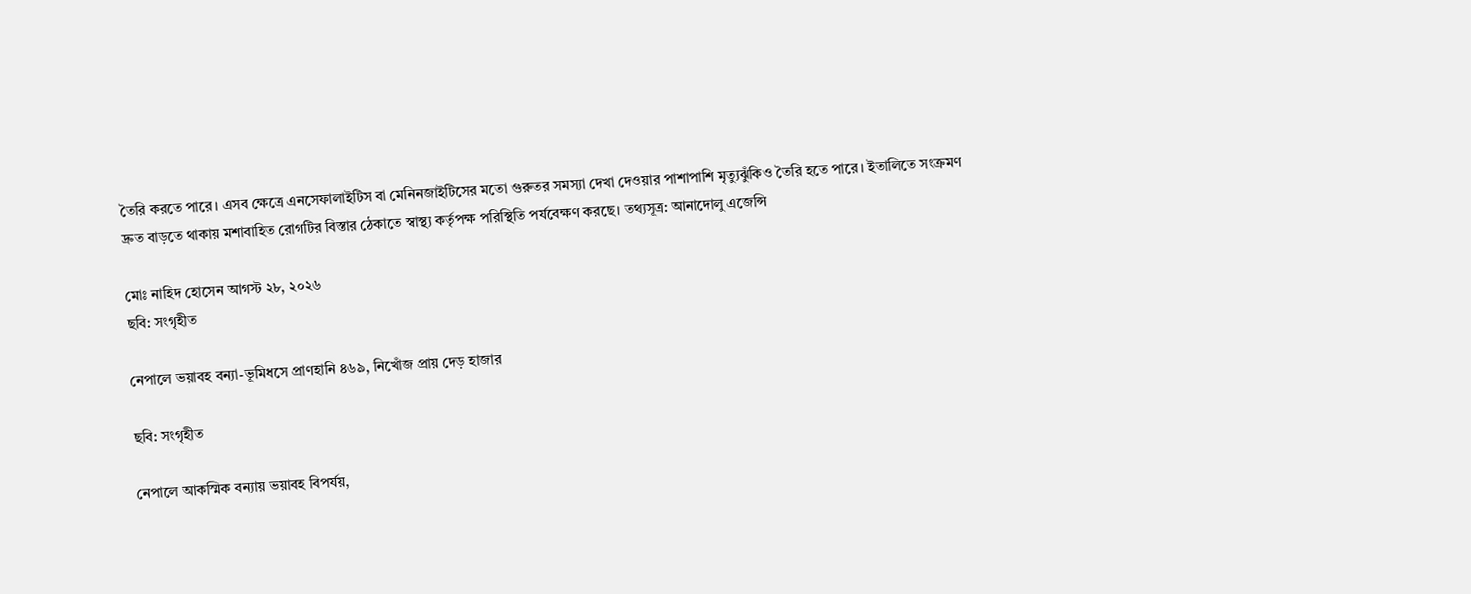তৈরি করতে পারে। এসব ক্ষেত্রে এনসেফালাইটিস বা মেনিনজাইটিসের মতো গুরুতর সমস্যা দেখা দেওয়ার পাশাপাশি মৃত্যুঝুঁকিও তৈরি হতে পারে। ইতালিতে সংক্রমণ দ্রুত বাড়তে থাকায় মশাবাহিত রোগটির বিস্তার ঠেকাতে স্বাস্থ্য কর্তৃপক্ষ পরিস্থিতি পর্যবেক্ষণ করছে। তথ্যসূত্র: আনাদোলু এজেন্সি

মোঃ নাহিদ হোসেন আগস্ট ২৮, ২০২৬
ছবি: সংগৃহীত

নেপালে ভয়াবহ বন্যা-ভূমিধসে প্রাণহানি ৪৬৯, নিখোঁজ প্রায় দেড় হাজার

ছবি: সংগৃহীত

নেপালে আকস্মিক বন্যায় ভয়াবহ বিপর্যয়,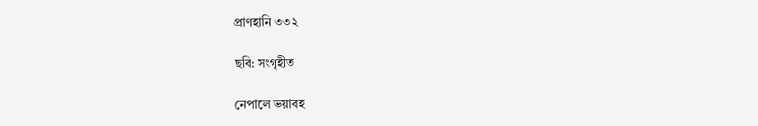প্রাণহানি ৩৩২

ছবি: সংগৃহীত

নেপালে ভয়াবহ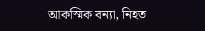আকস্মিক বন্যা, নিহত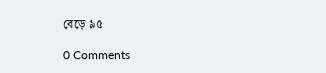বেড়ে ৯৫

0 Comments